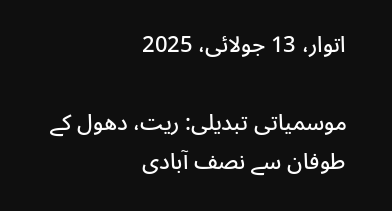اتوار، 13 جولائی، 2025

موسمیاتی تبدیلی: ریت، دھول کے طوفان سے نصف آبادی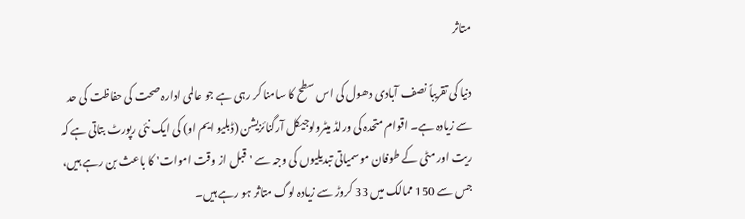متاثر

دنیا کی تقریباً نصف آبادی دھول کی اس سطح کا سامنا کر رہی ہے جو عالمی ادارہ صحت کی حفاظت کی حد سے زیادہ ہے۔ اقوام متحدہ کی ورلڈ میٹرولوجیکل آرگنائزیشن (ڈبلیو ایم او) کی ایک نئی رپورٹ بتاتی ہے کہ ریت اور مٹی کے طوفان موسمیاتی تبدیلیوں کی وجہ سے 'قبل از وقت اموات' کا باعث بن رہے ہیں، جس سے 150 ممالک میں 33 کروڑ سے زیادہ لوگ متاثر ہو رہے ہیں۔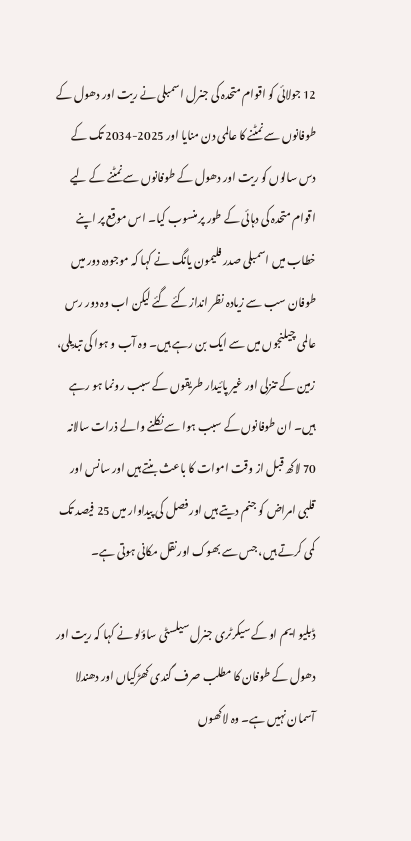12 جولائی کو اقوام متحدہ کی جنرل اسمبلی نے ریت اور دھول کے طوفانوں سے نمٹنے کا عالمی دن منایا اور 2025-2034 تک کے دس سالوں کو ریت اور دھول کے طوفانوں سے نمٹنے کے لیے اقوام متحدہ کی دہائی کے طور پر منسوب کیا۔ اس موقع پر اپنے خطاب میں اسمبلی صدر فلیمون یانگ نے کہا کہ موجودہ دور میں طوفان سب سے زیادہ نظر انداز کئے گئے لیکن اب وہ دور رس عالمی چیلنجوں میں سے ایک بن رہے ہیں۔ وہ آب و ہوا کی تبدیلی، زمین کے تنزلی اور غیر پائیدار طریقوں کے سبب رونما ہو رہے ہیں۔ ان طوفانوں کے سبب ہوا سے نکلنے والے ذرات سالانہ 70 لاکھ قبل از وقت اموات کا باعث بنتے ہیں اور سانس اور قلبی امراض کو جنم دیتے ہیں اور فصل کی پیداوار میں 25 فیصد تک کمی کرتے ہیں، جس سے بھوک اور نقل مکانی ہوتی ہے۔

ڈبلیو ایم او کے سیکرٹری جنرل سیلسٹی ساؤلو نے کہا کہ ریت اور دھول کے طوفان کا مطلب صرف گندی کھڑکیاں اور دھندلا آسمان نہیں ہے۔ وہ لاکھوں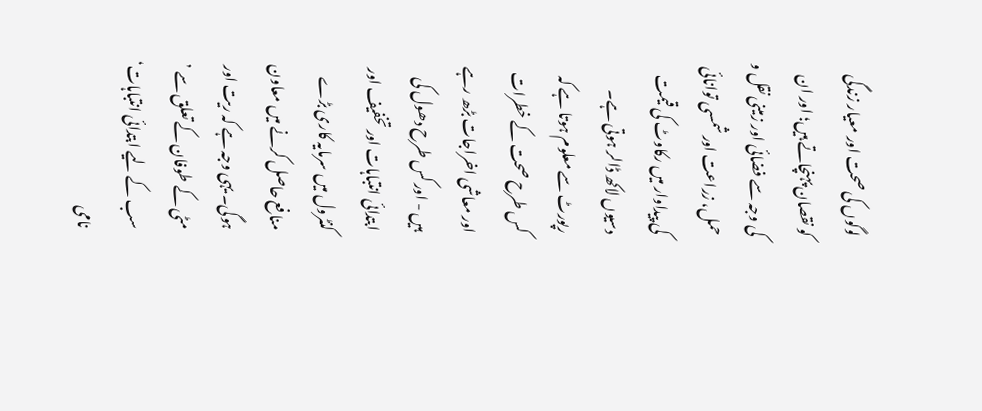لوگوں کی صحت اور معیار زندگی کو نقصان پہنچاتے ہیں؛ اور ان کی وجہ سے فضائی اور زمینی نقل و حمل، زراعت اور شمسی توانائی کی پیداوار میں رکاوٹ کی قیمت دسیوں لاکھ ڈالر ہوتی ہے۔ رپورٹ سے معلوم ہوتا ہے کہ کس طرح صحت کے خطرات اور معاشی اخراجات بڑھ رہے ہیں - اور کس طرح دھول کی ابتدائی انتباہات اور تخفیف اور کنٹرول میں سرمایہ کاری بڑے منافع حاصل کرنے میں معاون ہوگی۔ یہی وجہ ہے کہ ریت اور مٹی کے طوفان کے تعلق سے ’ سب کے لیے ابتدائی انتباہات‘ نامی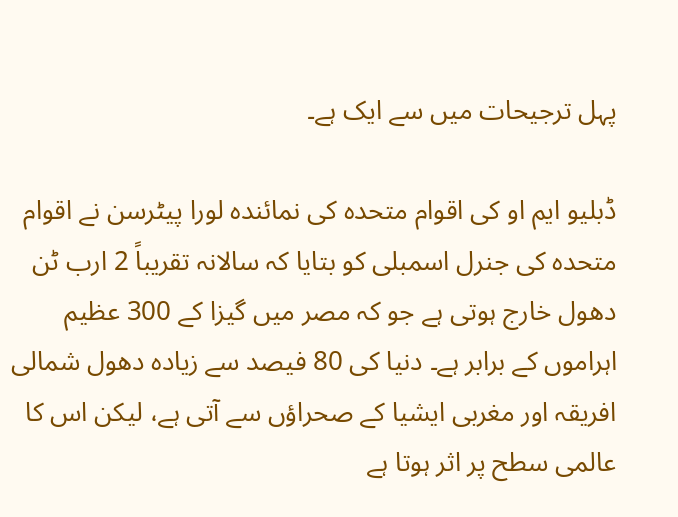پہل ترجیحات میں سے ایک ہے۔

ڈبلیو ایم او کی اقوام متحدہ کی نمائندہ لورا پیٹرسن نے اقوام متحدہ کی جنرل اسمبلی کو بتایا کہ سالانہ تقریباً 2 ارب ٹن دھول خارج ہوتی ہے جو کہ مصر میں گیزا کے 300 عظیم اہراموں کے برابر ہے۔ دنیا کی 80 فیصد سے زیادہ دھول شمالی افریقہ اور مغربی ایشیا کے صحراؤں سے آتی ہے، لیکن اس کا عالمی سطح پر اثر ہوتا ہے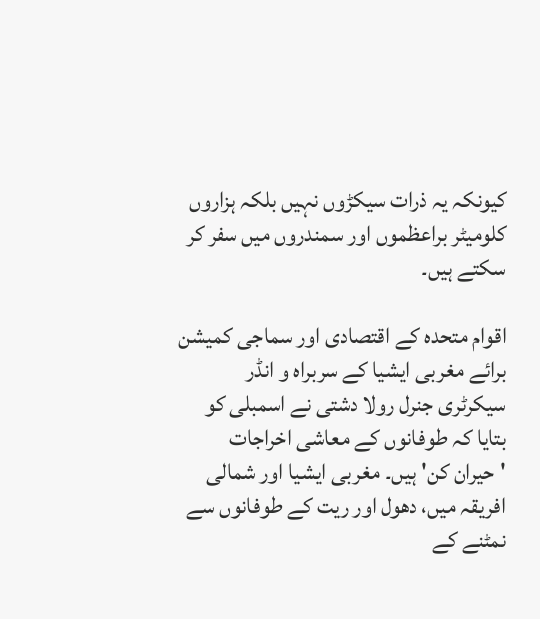کیونکہ یہ ذرات سیکڑوں نہیں بلکہ ہزاروں کلومیٹر براعظموں اور سمندروں میں سفر کر سکتے ہیں۔

اقوام متحدہ کے اقتصادی اور سماجی کمیشن برائے مغربی ایشیا کے سربراہ و انڈر سیکرٹری جنرل رولا دشتی نے اسمبلی کو بتایا کہ طوفانوں کے معاشی اخراجات 'حیران کن' ہیں۔ مغربی ایشیا اور شمالی افریقہ میں، دھول اور ریت کے طوفانوں سے نمٹنے کے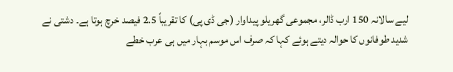لیے سالانہ 150 ارب ڈالر، مجموعی گھریلو پیداوار (جی ڈی پی) کا تقریباً 2.5 فیصد خرچ ہوتا ہے۔ دشتی نے شدید طوفانوں کا حوالہ دیتے ہوئے کہا کہ صرف اس موسم بہار میں ہی عرب خطے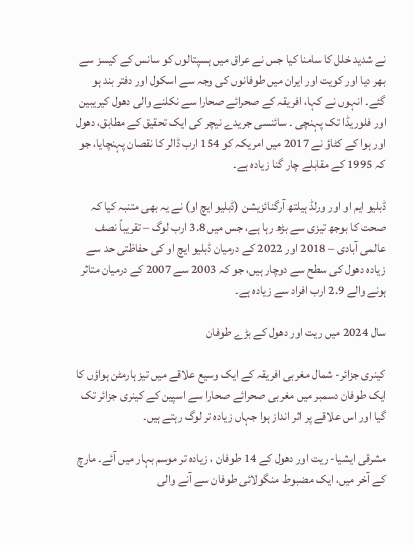نے شدید خلل کا سامنا کیا جس نے عراق میں ہسپتالوں کو سانس کے کیسز سے بھر دیا اور کویت اور ایران میں طوفانوں کی وجہ سے اسکول اور دفتر بند ہو گئے۔ انہوں نے کہا، افریقہ کے صحرائے صحارا سے نکلنے والی دھول کیریبین اور فلوریڈا تک پہنچی ۔ سائنسی جریدے نیچر کی ایک تحقیق کے مطابق، دھول اور ہوا کے کٹاؤ نے 2017 میں امریکہ کو 154 ارب ڈالر کا نقصان پہنچایا، جو کہ 1995 کے مقابلے چار گنا زیادہ ہے۔

ڈبلیو ایم او اور ورلڈ ہیلتھ آرگنائزیشن (ڈبلیو ایچ او) نے یہ بھی متنبہ کیا کہ صحت کا بوجھ تیزی سے بڑھ رہا ہے، جس میں 3.8 ارب لوگ – تقریباً نصف عالمی آبادی – 2018 اور 2022 کے درمیان ڈبلیو ایچ او کی حفاظتی حد سے زیادہ دھول کی سطح سے دوچار ہیں، جو کہ 2003 سے 2007 کے درمیان متاثر ہونے والے 2.9 ارب افراد سے زیادہ ہے۔

سال 2024 میں ریت اور دھول کے بڑے طوفان

کینری جزائر- شمال مغربی افریقہ کے ایک وسیع علاقے میں تیز ہارمٹن ہواؤں کا ایک طوفان دسمبر میں مغربی صحرائے صحارا سے اسپین کے کینری جزائر تک گیا اور اس علاقے پر اثر انداز ہوا جہاں زیادہ تر لوگ رہتے ہیں۔

مشرقی ایشیا- ریت اور دھول کے 14 طوفان ، زیادہ تر موسم بہار میں آئے۔ مارچ کے آخر میں، ایک مضبوط منگولائی طوفان سے آنے والی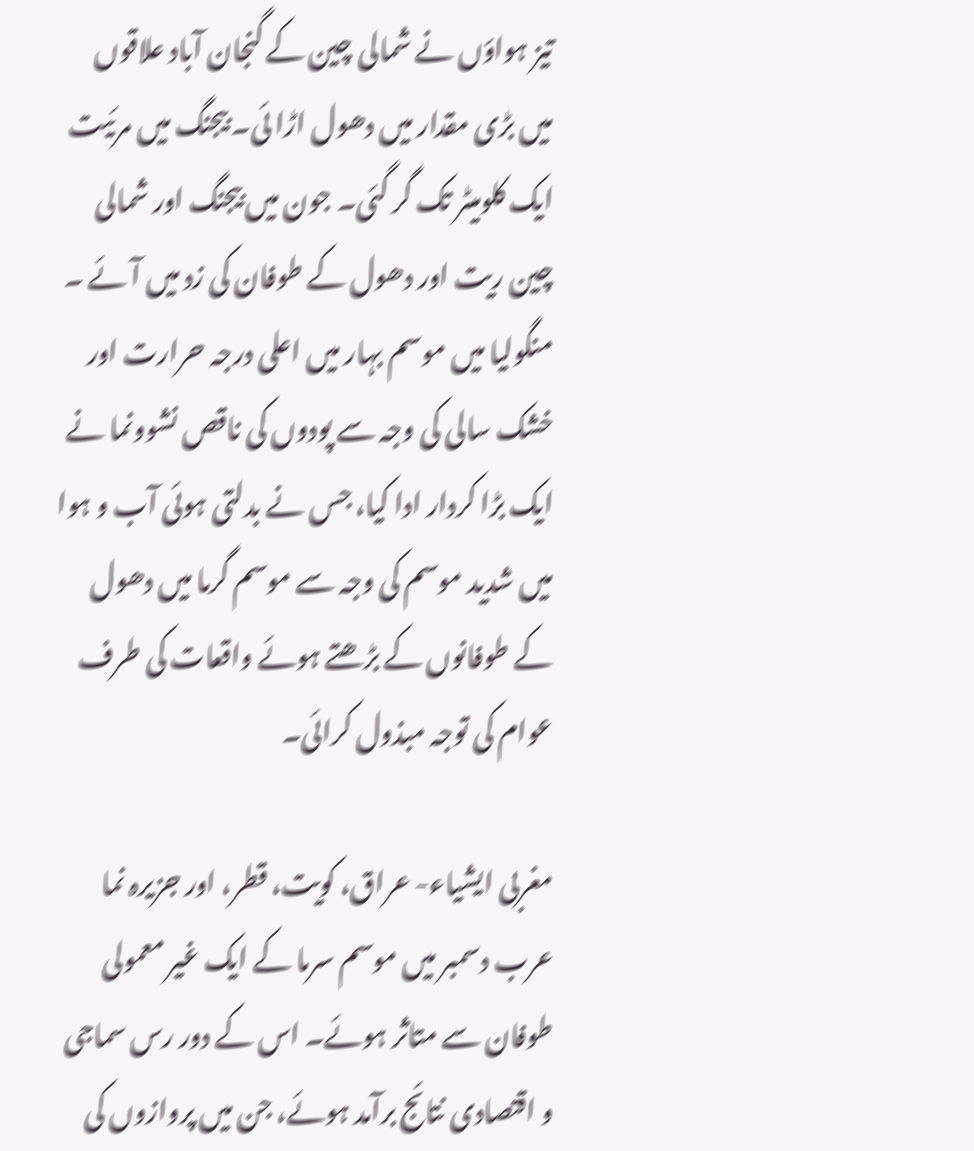تیز ہواؤں نے شمالی چین کے گنجان آباد علاقوں میں بڑی مقدار میں دھول اڑا ئی۔ بیجنگ میں مرئیت ایک کلومیٹر تک گر گئی۔ جون میں بیجنگ اور شمالی چین ریت اور دھول کے طوفان کی زد میں آئے ۔ منگولیا میں موسم بہار میں اعلی درجہ حرارت اور خشک سالی کی وجہ سے پودوں کی ناقص نشوونما نے ایک بڑا کردار ادا کیا، جس نے بدلتی ہوئی آب و ہوا میں شدید موسم کی وجہ سے موسم گرما میں دھول کے طوفانوں کے بڑھتے ہوئے واقعات کی طرف عوام کی توجہ مبذول کرائی۔

مغربی ایشیاء- عراق، کویت، قطر، اور جزیرہ نما عرب دسمبر میں موسم سرما کے ایک غیر معمولی طوفان سے متاثر ہوئے۔ اس کے دور رس سماجی و اقتصادی نتائج برآمد ہوئے، جن میں پروازوں کی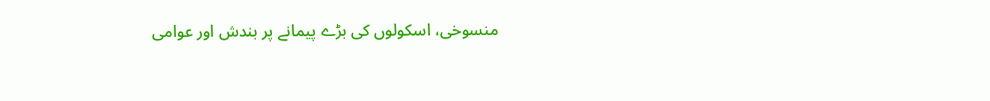منسوخی، اسکولوں کی بڑے پیمانے پر بندش اور عوامی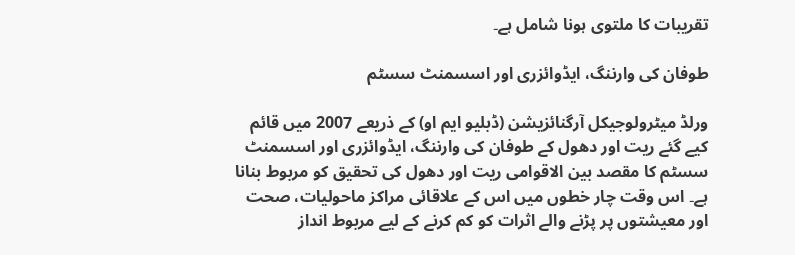تقریبات کا ملتوی ہونا شامل ہے۔

طوفان کی وارننگ، ایڈوائزری اور اسسمنٹ سسٹم

ورلڈ میٹرولوجیکل آرگنائزیشن (ڈبلیو ایم او) کے ذریعے 2007 میں قائم کیے گئے ریت اور دھول کے طوفان کی وارننگ، ایڈوائزری اور اسسمنٹ سسٹم کا مقصد بین الاقوامی ریت اور دھول کی تحقیق کو مربوط بنانا ہے۔ اس وقت چار خطوں میں اس کے علاقائی مراکز ماحولیات، صحت اور معیشتوں پر پڑنے والے اثرات کو کم کرنے کے لیے مربوط انداز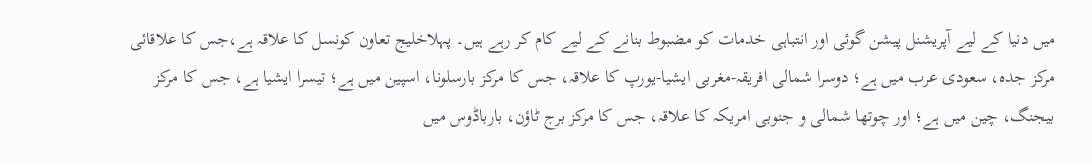میں دنیا کے لیے آپریشنل پیشن گوئی اور انتباہی خدمات کو مضبوط بنانے کے لیے کام کر رہے ہیں۔ پہلاخلیج تعاون کونسل کا علاقہ ہے،جس کا علاقائی مرکز جدہ، سعودی عرب میں ہے؛ دوسرا شمالی افریقہ-مغربی ایشیا-یورپ کا علاقہ، جس کا مرکز بارسلونا، اسپین میں ہے؛ تیسرا ایشیا ہے، جس کا مرکز بیجنگ، چین میں ہے؛ اور چوتھا شمالی و جنوبی امریکہ کا علاقہ، جس کا مرکز برج ٹاؤن، بارباڈوس میں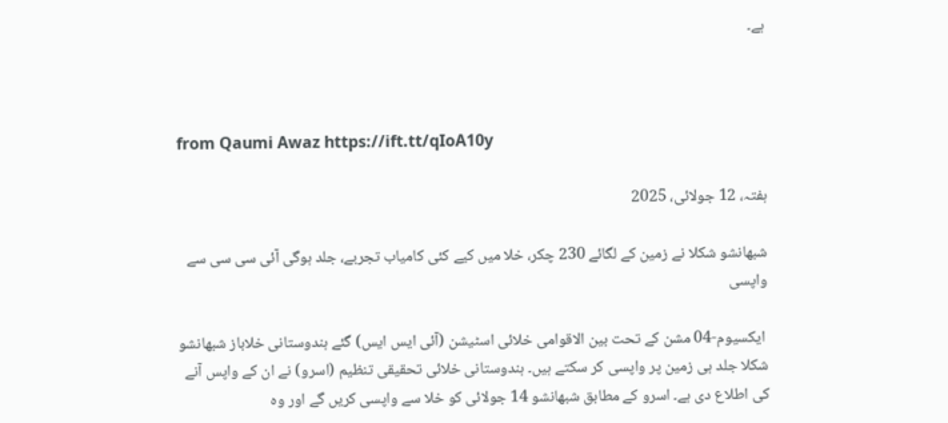ہے۔



from Qaumi Awaz https://ift.tt/qIoA10y

ہفتہ، 12 جولائی، 2025

شبھانشو شکلا نے زمین کے لگائے 230 چکر، خلا میں کیے کئی کامیاب تجربے، جلد ہوگی آئی سی سی سے واپسی

 ایکسیوم-04 مشن کے تحت بین الاقوامی خلائی اسٹیشن (آئی ایس ایس) گئے ہندوستانی خلاباز شبھانشو شکلا جلد ہی زمین پر واپسی کر سکتے ہیں۔ ہندوستانی خلائی تحقیقی تنظیم (اسرو) نے ان کے واپس آنے کی اطلاع دی ہے۔ اسرو کے مطابق شبھانشو 14 جولائی کو خلا سے واپسی کریں گے اور وہ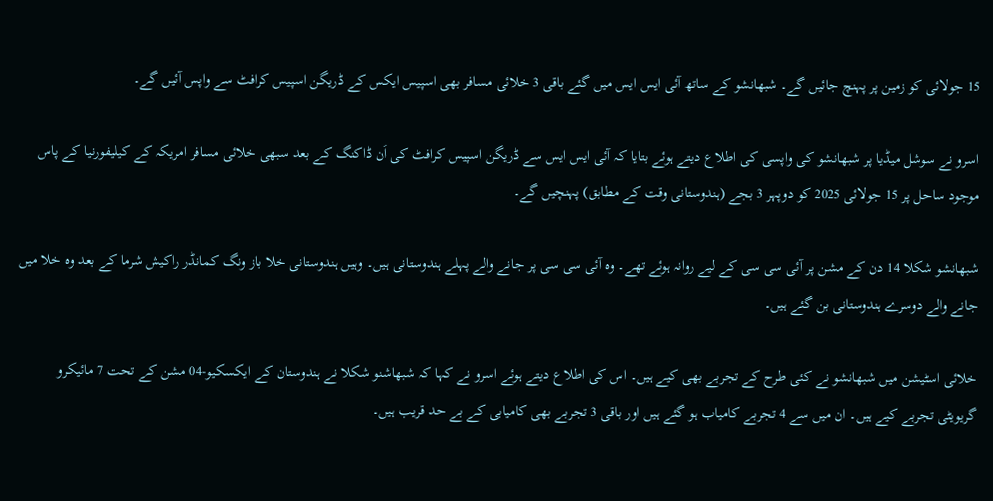15 جولائی کو زمین پر پہنچ جائیں گے۔ شبھانشو کے ساتھ آئی ایس ایس میں گئے باقی 3 خلائی مسافر بھی اسپیس ایکس کے ڈریگن اسپیس کرافٹ سے واپس آئیں گے۔

اسرو نے سوشل میڈیا پر شبھانشو کی واپسی کی اطلاع دیتے ہوئے بتایا کہ آئی ایس ایس سے ڈریگن اسپیس کرافٹ کی اَن ڈاکنگ کے بعد سبھی خلائی مسافر امریکہ کے کیلیفورنیا کے پاس موجود ساحل پر 15 جولائی 2025 کو دوپہر 3 بجے (ہندوستانی وقت کے مطابق) پہنچیں گے۔

شبھانشو شکلا 14 دن کے مشن پر آئی سی سی کے لیے روانہ ہوئے تھے۔ وہ آئی سی سی پر جانے والے پہلے ہندوستانی ہیں۔ وہیں ہندوستانی خلا باز ونگ کمانڈر راکیش شرما کے بعد وہ خلا میں جانے والے دوسرے ہندوستانی بن گئے ہیں۔

خلائی اسٹیشن میں شبھانشو نے کئی طرح کے تجربے بھی کیے ہیں۔ اس کی اطلاع دیتے ہوئے اسرو نے کہا کہ شبھاشنو شکلا نے ہندوستان کے ایکسکیو-04 مشن کے تحت 7 مائیکرو گریویٹی تجربے کیے ہیں۔ ان میں سے 4 تجربے کامیاب ہو گئے ہیں اور باقی 3 تجربے بھی کامیابی کے بے حد قریب ہیں۔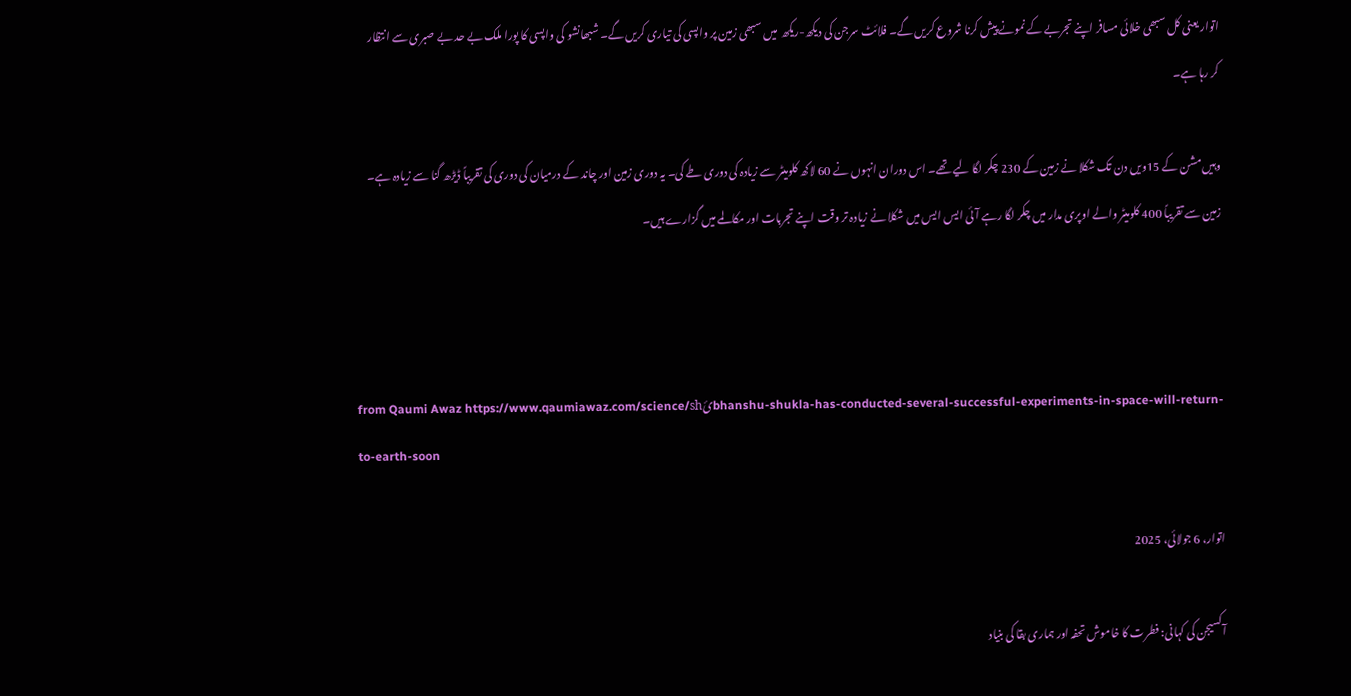اتوار یعنی کل سبھی خلائی مسافر اپنے تجربے کے نمونے پیش کرنا شروع کریں گے۔ فلائٹ سرجن کی دیکھ-ریکھ  میں سبھی زمین پر واپسی کی تیاری کریں گے۔ شبھانشو کی واپسی کا پورا ملک بے حد بے صبری سے انتظار کر رہا ہے۔

وہیں مشن کے 15ویں دن تک شکلا نے زمین کے 230 چکر لگا لیے تھے۔ اس دوران انہوں نے 60 لاکھ کلومیٹر سے زیادہ کی دوری طے کی۔ یہ دوری زمین اور چاند کے درمیان کی دوری کی تقریباً ڈیڑھ گنا سے زیادہ ہے۔ زمین سے تقریباً 400 کلومیٹر والے اوپری مدار میں چکر لگا رہے آئی ایس ایس میں شکلا نے زیادہ تر وقت اپنے تجربات اور مکالمے میں گزارے ہیں۔



from Qaumi Awaz https://www.qaumiawaz.com/science/shئbhanshu-shukla-has-conducted-several-successful-experiments-in-space-will-return-to-earth-soon

اتوار، 6 جولائی، 2025

آکسیجن کی کہانی: فطرت کا خاموش تحفہ اور ہماری بقا کی بنیاد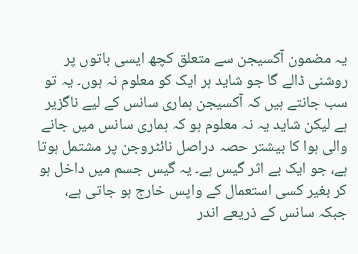یہ مضمون آکسیجن سے متعلق کچھ ایسی باتوں پر روشنی ڈالے گا جو شاید ہر ایک کو معلوم نہ ہوں۔ یہ تو سب جانتے ہیں کہ آکسیجن ہماری سانس کے لیے ناگزیر ہے لیکن شاید یہ نہ معلوم ہو کہ ہماری سانس میں جانے والی ہوا کا بیشتر حصہ دراصل نائٹروجن پر مشتمل ہوتا ہے، جو ایک بے اثر گیس ہے۔ یہ گیس جسم میں داخل ہو کر بغیر کسی استعمال کے واپس خارج ہو جاتی ہے، جبکہ سانس کے ذریعے اندر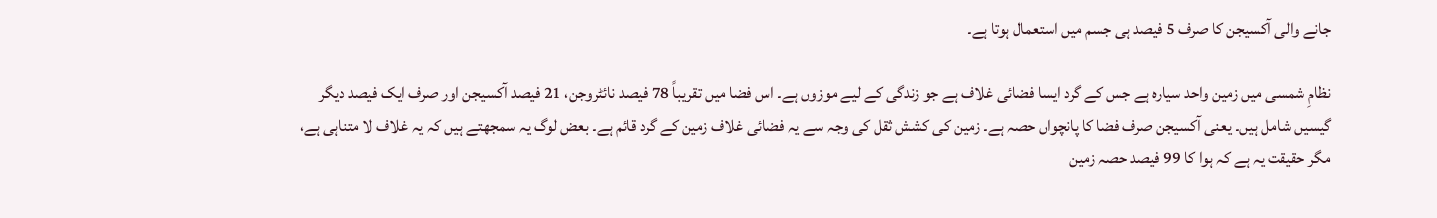جانے والی آکسیجن کا صرف 5 فیصد ہی جسم میں استعمال ہوتا ہے۔

نظامِ شمسی میں زمین واحد سیارہ ہے جس کے گرد ایسا فضائی غلاف ہے جو زندگی کے لیے موزوں ہے۔ اس فضا میں تقریباً 78 فیصد نائٹروجن، 21 فیصد آکسیجن اور صرف ایک فیصد دیگر گیسیں شامل ہیں۔ یعنی آکسیجن صرف فضا کا پانچواں حصہ ہے۔ زمین کی کشش ثقل کی وجہ سے یہ فضائی غلاف زمین کے گرد قائم ہے۔ بعض لوگ یہ سمجھتے ہیں کہ یہ غلاف لا متناہی ہے، مگر حقیقت یہ ہے کہ ہوا کا 99 فیصد حصہ زمین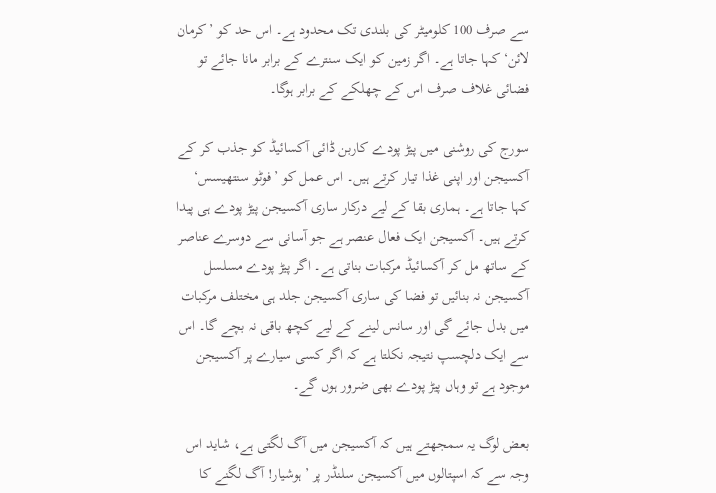سے صرف 100 کلومیٹر کی بلندی تک محدود ہے۔ اس حد کو ’کرمان لائن‘ کہا جاتا ہے۔ اگر زمین کو ایک سنترے کے برابر مانا جائے تو فضائی غلاف صرف اس کے چھلکے کے برابر ہوگا۔

سورج کی روشنی میں پیڑ پودے کاربن ڈائی آکسائیڈ کو جذب کر کے آکسیجن اور اپنی غذا تیار کرتے ہیں۔ اس عمل کو ’فوٹو سنتھیسس‘ کہا جاتا ہے۔ ہماری بقا کے لیے درکار ساری آکسیجن پیڑ پودے ہی پیدا کرتے ہیں۔ آکسیجن ایک فعال عنصر ہے جو آسانی سے دوسرے عناصر کے ساتھ مل کر آکسائیڈ مرکبات بناتی ہے۔ اگر پیڑ پودے مسلسل آکسیجن نہ بنائیں تو فضا کی ساری آکسیجن جلد ہی مختلف مرکبات میں بدل جائے گی اور سانس لینے کے لیے کچھ باقی نہ بچے گا۔ اس سے ایک دلچسپ نتیجہ نکلتا ہے کہ اگر کسی سیارے پر آکسیجن موجود ہے تو وہاں پیڑ پودے بھی ضرور ہوں گے۔

بعض لوگ یہ سمجھتے ہیں کہ آکسیجن میں آگ لگتی ہے، شاید اس وجہ سے کہ اسپتالوں میں آکسیجن سلنڈر پر ’ہوشیار! آگ لگنے کا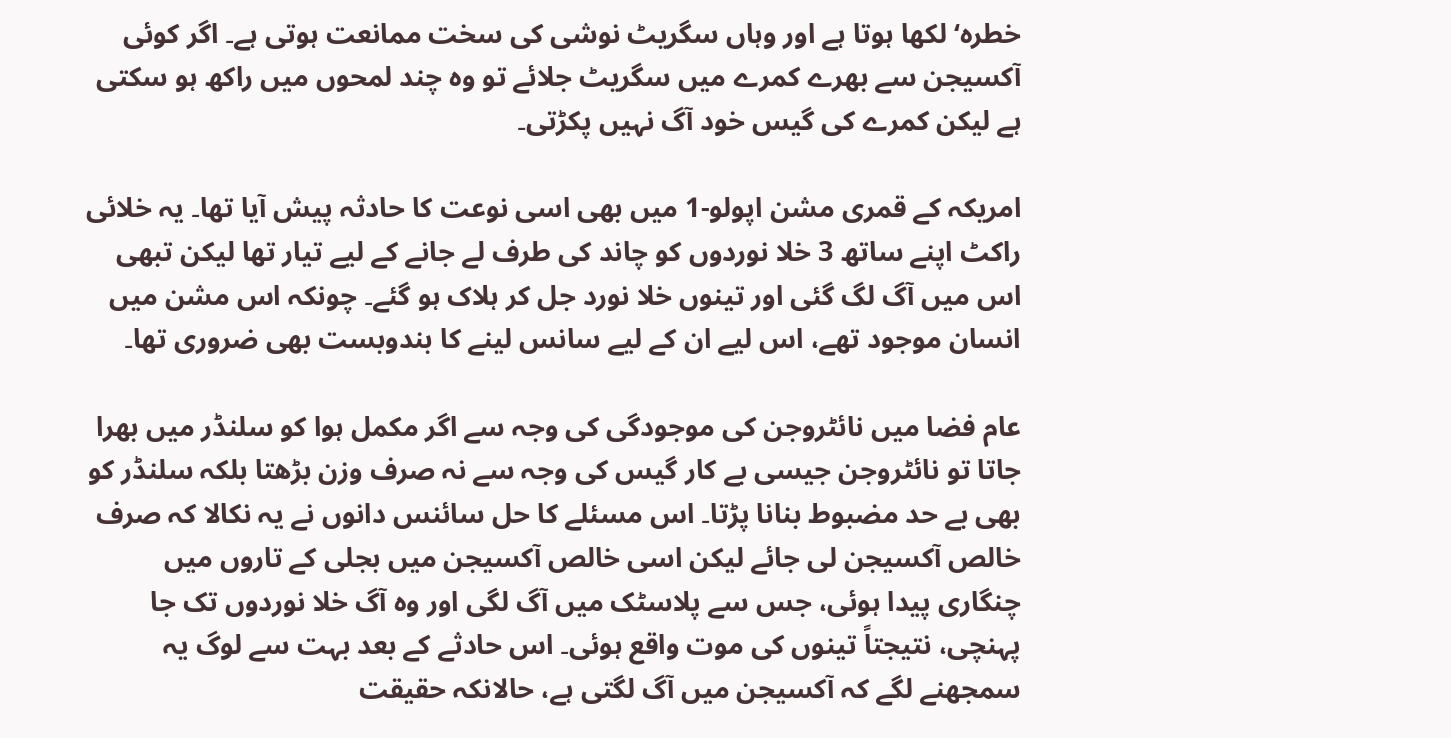خطرہ‘ لکھا ہوتا ہے اور وہاں سگریٹ نوشی کی سخت ممانعت ہوتی ہے۔ اگر کوئی آکسیجن سے بھرے کمرے میں سگریٹ جلائے تو وہ چند لمحوں میں راکھ ہو سکتی ہے لیکن کمرے کی گیس خود آگ نہیں پکڑتی۔

امریکہ کے قمری مشن اپولو-1 میں بھی اسی نوعت کا حادثہ پیش آیا تھا۔ یہ خلائی راکٹ اپنے ساتھ 3 خلا نوردوں کو چاند کی طرف لے جانے کے لیے تیار تھا لیکن تبھی اس میں آگ لگ گئی اور تینوں خلا نورد جل کر ہلاک ہو گئے۔ چونکہ اس مشن میں انسان موجود تھے، اس لیے ان کے لیے سانس لینے کا بندوبست بھی ضروری تھا۔

عام فضا میں نائٹروجن کی موجودگی کی وجہ سے اگر مکمل ہوا کو سلنڈر میں بھرا جاتا تو نائٹروجن جیسی بے کار گیس کی وجہ سے نہ صرف وزن بڑھتا بلکہ سلنڈر کو بھی بے حد مضبوط بنانا پڑتا۔ اس مسئلے کا حل سائنس دانوں نے یہ نکالا کہ صرف خالص آکسیجن لی جائے لیکن اسی خالص آکسیجن میں بجلی کے تاروں میں چنگاری پیدا ہوئی، جس سے پلاسٹک میں آگ لگی اور وہ آگ خلا نوردوں تک جا پہنچی، نتیجتاً تینوں کی موت واقع ہوئی۔ اس حادثے کے بعد بہت سے لوگ یہ سمجھنے لگے کہ آکسیجن میں آگ لگتی ہے، حالانکہ حقیقت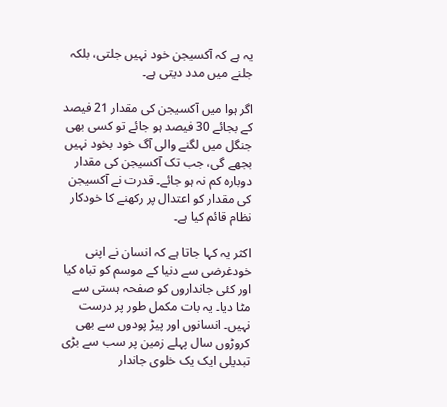یہ ہے کہ آکسیجن خود نہیں جلتی، بلکہ جلنے میں مدد دیتی ہے۔

اگر ہوا میں آکسیجن کی مقدار 21 فیصد کے بجائے 30 فیصد ہو جائے تو کسی بھی جنگل میں لگنے والی آگ خود بخود نہیں بجھے گی، جب تک آکسیجن کی مقدار دوبارہ کم نہ ہو جائے۔ قدرت نے آکسیجن کی مقدار کو اعتدال پر رکھنے کا خودکار نظام قائم کیا ہے۔

اکثر یہ کہا جاتا ہے کہ انسان نے اپنی خودغرضی سے دنیا کے موسم کو تباہ کیا اور کئی جانداروں کو صفحہ ہستی سے مٹا دیا۔ یہ بات مکمل طور پر درست نہیں۔ انسانوں اور پیڑ پودوں سے بھی کروڑوں سال پہلے زمین پر سب سے بڑی تبدیلی ایک یک خلوی جاندار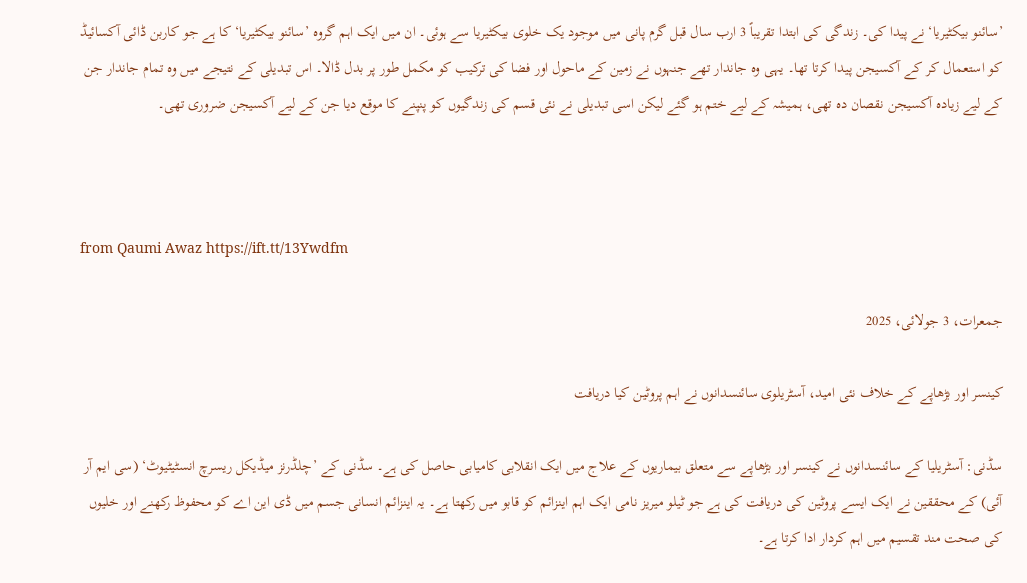’سائنو بیکٹیریا‘ نے پیدا کی۔ زندگی کی ابتدا تقریباً 3 ارب سال قبل گرم پانی میں موجود یک خلوی بیکٹیریا سے ہوئی۔ ان میں ایک اہم گروہ ’سائنو بیکٹیریا‘ کا ہے جو کاربن ڈائی آکسائیڈ کو استعمال کر کے آکسیجن پیدا کرتا تھا۔ یہی وہ جاندار تھے جنہوں نے زمین کے ماحول اور فضا کی ترکیب کو مکمل طور پر بدل ڈالا۔ اس تبدیلی کے نتیجے میں وہ تمام جاندار جن کے لیے زیادہ آکسیجن نقصان دہ تھی، ہمیشہ کے لیے ختم ہو گئے لیکن اسی تبدیلی نے نئی قسم کی زندگیوں کو پنپنے کا موقع دیا جن کے لیے آکسیجن ضروری تھی۔



from Qaumi Awaz https://ift.tt/13Ywdfm

جمعرات، 3 جولائی، 2025

کینسر اور بڑھاپے کے خلاف نئی امید، آسٹریلوی سائنسدانوں نے اہم پروٹین کیا دریافت

سڈنی: آسٹریلیا کے سائنسدانوں نے کینسر اور بڑھاپے سے متعلق بیماریوں کے علاج میں ایک انقلابی کامیابی حاصل کی ہے۔ سڈنی کے ’چلڈرنز میڈیکل ریسرچ انسٹیٹیوٹ‘ (سی ایم آر آئی) کے محققین نے ایک ایسے پروٹین کی دریافت کی ہے جو ٹیلو میریز نامی ایک اہم اینزائم کو قابو میں رکھتا ہے۔ یہ اینزائم انسانی جسم میں ڈی این اے کو محفوظ رکھنے اور خلیوں کی صحت مند تقسیم میں اہم کردار ادا کرتا ہے۔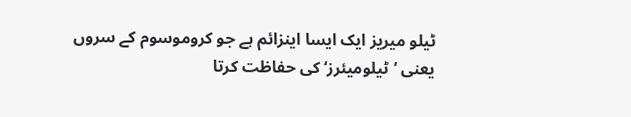ٹیلو میریز ایک ایسا اینزائم ہے جو کروموسوم کے سروں یعنی ’ٹیلومیئرز‘ کی حفاظت کرتا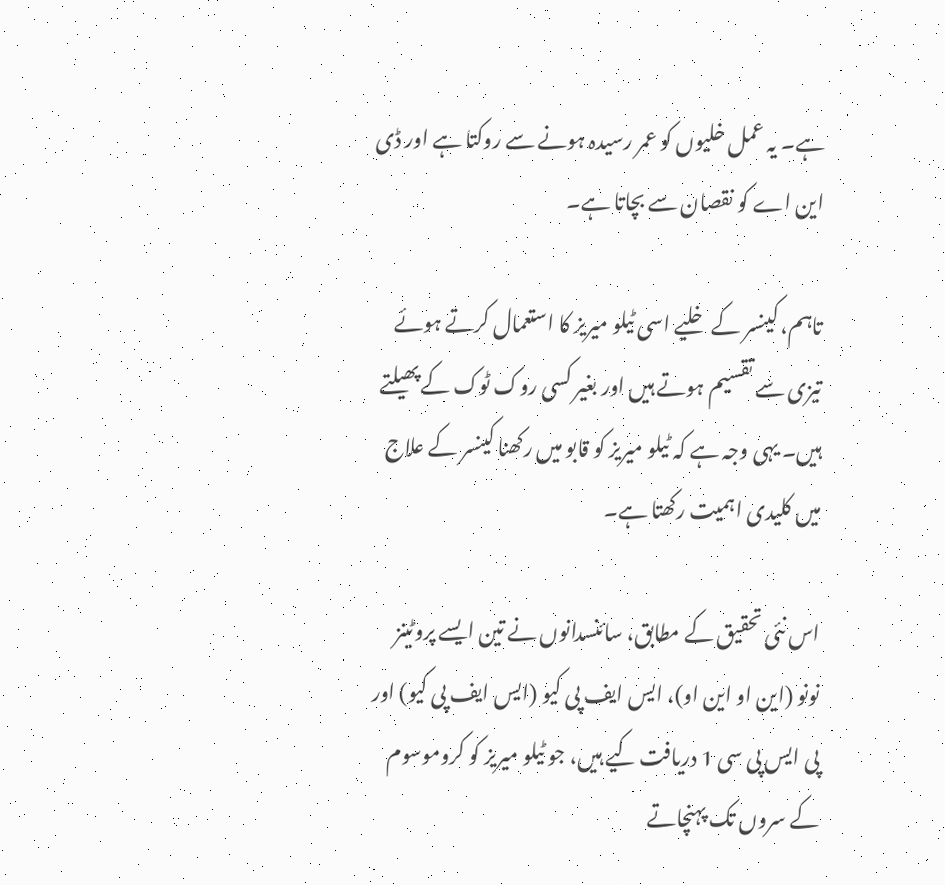ہے۔ یہ عمل خلیوں کو عمر رسیدہ ہونے سے روکتا ہے اور ڈی این اے کو نقصان سے بچاتا ہے۔

تاہم، کینسر کے خلیے اسی ٹیلو میریز کا استعمال کرتے ہوئے تیزی سے تقسیم ہوتے ہیں اور بغیر کسی روک ٹوک کے پھیلتے ہیں۔ یہی وجہ ہے کہ ٹیلو میریز کو قابو میں رکھنا کینسر کے علاج میں کلیدی اہمیت رکھتا ہے۔

اس نئی تحقیق کے مطابق، سائنسدانوں نے تین ایسے پروٹینز نونو (این او این او)، ایس ایف پی کیو (ایس ایف پی کیو) اور پی ایس پی سی 1 دریافت کیے ہیں، جو ٹیلو میریز کو کروموسوم کے سروں تک پہنچاتے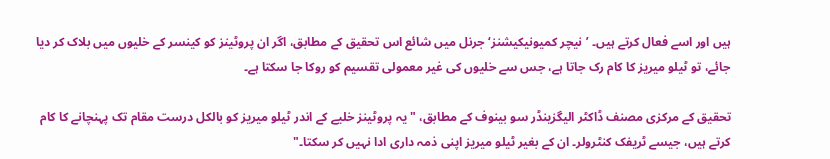ہیں اور اسے فعال کرتے ہیں۔ ’نیچر کمیونیکیشنز‘ جرنل میں شائع اس تحقیق کے مطابق، اگر ان پروٹینز کو کینسر کے خلیوں میں بلاک کر دیا جائے، تو ٹیلو میریز کا کام رک جاتا ہے، جس سے خلیوں کی غیر معمولی تقسیم کو روکا جا سکتا ہے۔

تحقیق کے مرکزی مصنف ڈاکٹر الیگزینڈر سو بینوف کے مطابق، "یہ پروٹینز خلیے کے اندر ٹیلو میریز کو بالکل درست مقام تک پہنچانے کا کام کرتے ہیں، جیسے ٹریفک کنٹرولر۔ ان کے بغیر ٹیلو میریز اپنی ذمہ داری ادا نہیں کر سکتا۔"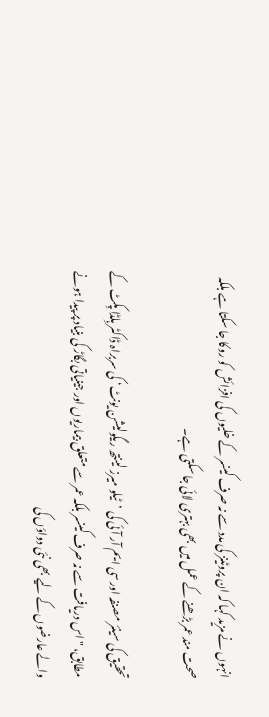انہوں نے مزید کہا کہ ان پروٹینز کی مدد سے نہ صرف کینسر کے خلیوں کی افزائش کو روکا جا سکتا ہے بلکہ صحت مند عمر بڑھنے کے عمل میں بھی بہتری لائی جا سکتی ہے۔

تحقیق کی سینئر مصنفہ اور سی ایم آر آئی کی ’ٹیلو میرز لینتھ ریگولیشن یونٹ‘ کی سربراہ ڈاکٹر ہِلڈا پِکٹ کے مطابق، "اس دریافت سے نہ صرف کینسر بلکہ عمر سے متعلق بیماریوں اور جینیاتی بگاڑ کی بنیاد پر پیدا ہونے والے عارضوں کے لیے بھی نئی دواؤں کی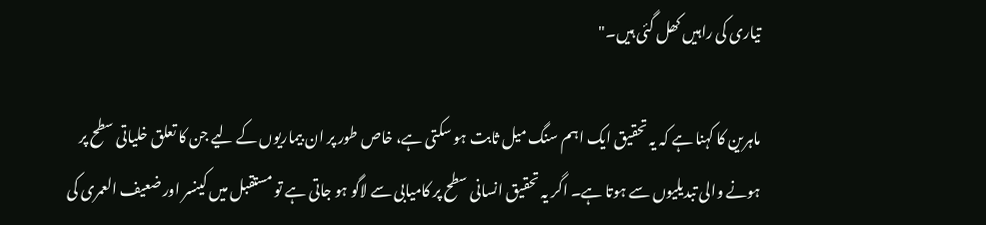تیاری کی راہیں کھل گئی ہیں۔"

ماہرین کا کہنا ہے کہ یہ تحقیق ایک اہم سنگ میل ثابت ہو سکتی ہے، خاص طور پر ان بیماریوں کے لیے جن کا تعلق خلیاتی سطح پر ہونے والی تبدیلیوں سے ہوتا ہے۔ اگر یہ تحقیق انسانی سطح پر کامیابی سے لاگو ہو جاتی ہے تو مستقبل میں کینسر اور ضعیف العمری کی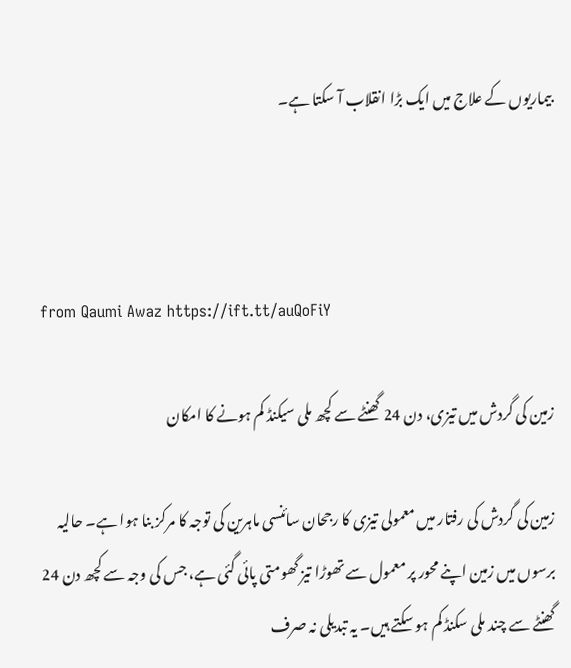بیماریوں کے علاج میں ایک بڑا انقلاب آ سکتا ہے۔



from Qaumi Awaz https://ift.tt/auQoFiY

زمین کی گردش میں تیزی، دن 24 گھنٹے سے کچھ ملی سیکنڈ کم ہونے کا امکان

زمین کی گردش کی رفتار میں معمولی تیزی کا رجحان سائنسی ماہرین کی توجہ کا مرکز بنا ہوا ہے۔ حالیہ برسوں میں زمین اپنے محور پر معمول سے تھوڑا تیز گھومتی پائی گئی ہے، جس کی وجہ سے کچھ دن 24 گھنٹے سے چند ملی سکنڈ کم ہو سکتے ہیں۔ یہ تبدیلی نہ صرف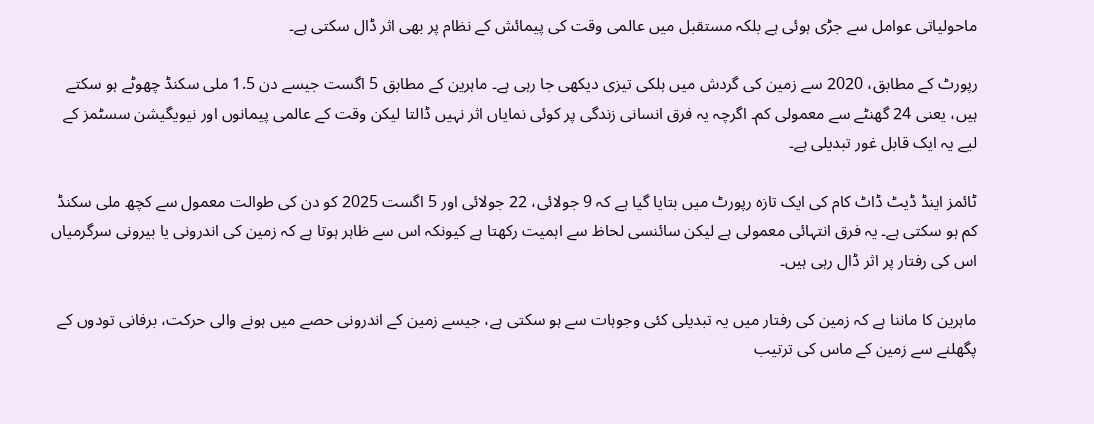ماحولیاتی عوامل سے جڑی ہوئی ہے بلکہ مستقبل میں عالمی وقت کی پیمائش کے نظام پر بھی اثر ڈال سکتی ہے۔

رپورٹ کے مطابق، 2020 سے زمین کی گردش میں ہلکی تیزی دیکھی جا رہی ہے۔ ماہرین کے مطابق 5 اگست جیسے دن 1.5 ملی سکنڈ چھوٹے ہو سکتے ہیں، یعنی 24 گھنٹے سے معمولی کم۔ اگرچہ یہ فرق انسانی زندگی پر کوئی نمایاں اثر نہیں ڈالتا لیکن وقت کے عالمی پیمانوں اور نیویگیشن سسٹمز کے لیے یہ ایک قابل غور تبدیلی ہے۔

ٹائمز اینڈ ڈیٹ ڈاٹ کام کی ایک تازہ رپورٹ میں بتایا گیا ہے کہ 9 جولائی، 22 جولائی اور 5 اگست 2025 کو دن کی طوالت معمول سے کچھ ملی سکنڈ کم ہو سکتی ہے۔ یہ فرق انتہائی معمولی ہے لیکن سائنسی لحاظ سے اہمیت رکھتا ہے کیونکہ اس سے ظاہر ہوتا ہے کہ زمین کی اندرونی یا بیرونی سرگرمیاں اس کی رفتار پر اثر ڈال رہی ہیں۔

ماہرین کا ماننا ہے کہ زمین کی رفتار میں یہ تبدیلی کئی وجوہات سے ہو سکتی ہے، جیسے زمین کے اندرونی حصے میں ہونے والی حرکت، برفانی تودوں کے پگھلنے سے زمین کے ماس کی ترتیب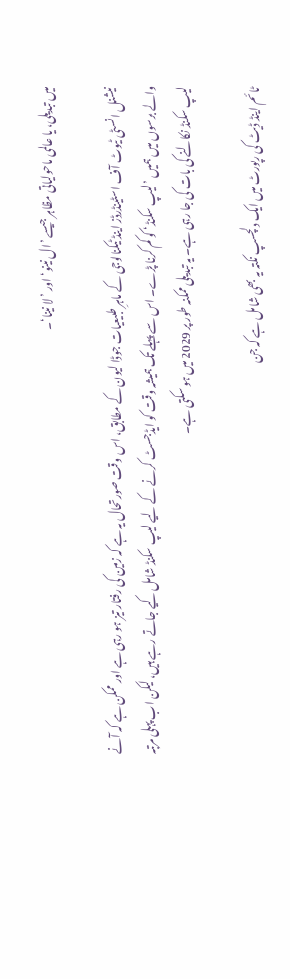میں تبدیلی، یا عالمی ماحولیاتی مظاہر جیسے ’ال نینو‘ اور ’لا نینا‘۔

نیشنل انسٹی ٹیوٹ آف اسٹینڈرڈز اینڈ ٹیکنالوجی کے ماہرِ طبیعیات جوڈا لیون کے مطابق، اس وقت صورتحال یہ ہے کہ زمین کی رفتار تیز ہو رہی ہے اور ممکن ہے کہ آنے والے برسوں میں ہمیں ’لیپ سکنڈ‘ کو کم کرنا پڑے۔ اس سے پہلے تک ہمیشہ وقت کو ایڈجسٹ کرنے کے لیے لیپ سکنڈ شامل کیے جاتے رہے ہیں، لیکن اب پہلی مرتبہ لیپ سکنڈ نکالنے کی بات کی جا رہی ہے۔ یہ تبدیلی ممکنہ طور پر 2029 میں ہو سکتی ہے۔

ٹائم اینڈ ڈیٹ کی رپورٹ میں ایک دلچسپ نکتہ یہ بھی شامل ہے کہ جن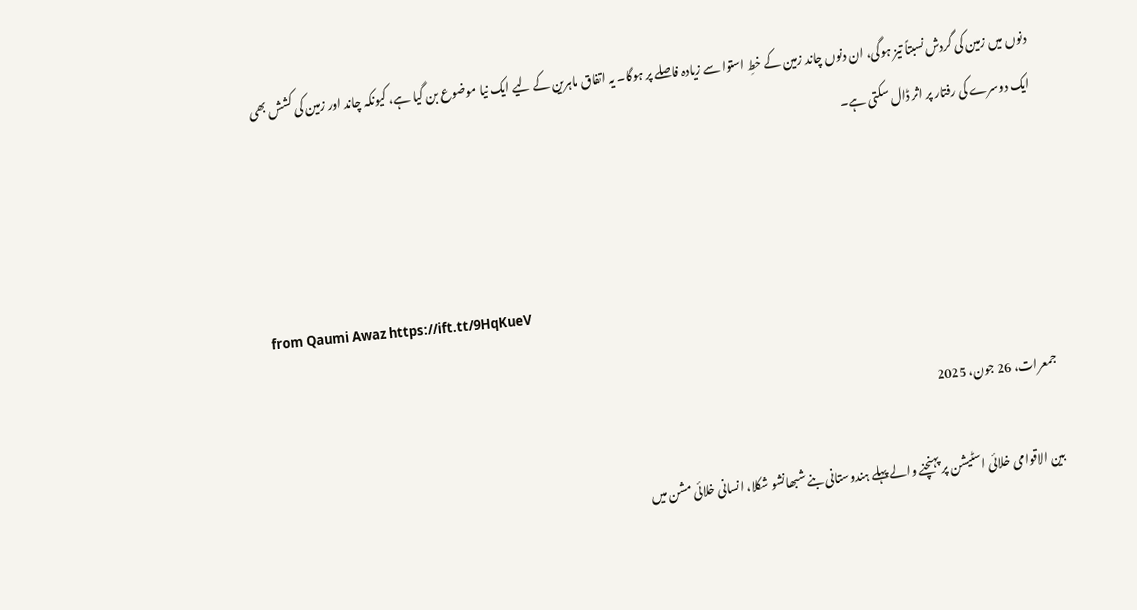دنوں میں زمین کی گردش نسبتاً تیز ہوگی، ان دنوں چاند زمین کے خطِ استوا سے زیادہ فاصلے پر ہوگا۔ یہ اتفاق ماہرین کے لیے ایک نیا موضوع بن گیا ہے، کیونکہ چاند اور زمین کی کشش بھی ایک دوسرے کی رفتار پر اثر ڈال سکتی ہے۔



from Qaumi Awaz https://ift.tt/9HqKueV

جمعرات، 26 جون، 2025

بین الاقوامی خلائی اسٹیشن پر پہنچنے والے پہلے ہندوستانی بنے شبھانشو شکلا، انسانی خلائی مشن میں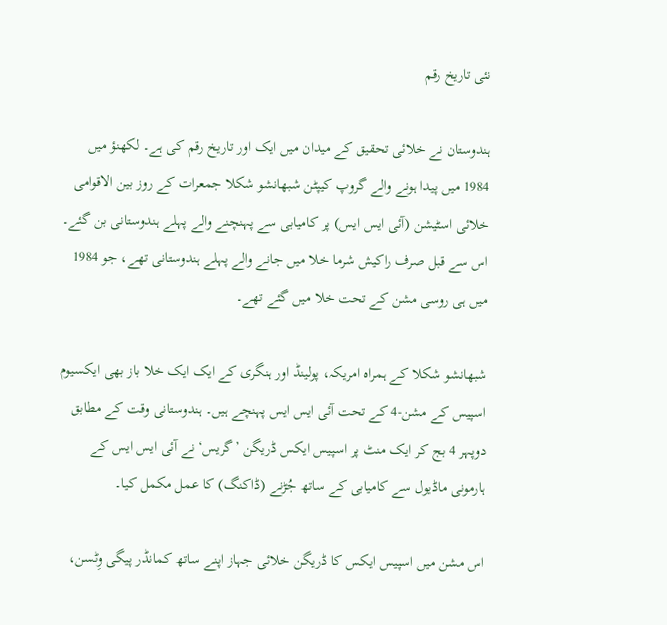نئی تاریخ رقم

ہندوستان نے خلائی تحقیق کے میدان میں ایک اور تاریخ رقم کی ہے۔ لکھنؤ میں 1984 میں پیدا ہونے والے گروپ کیپٹن شبھانشو شکلا جمعرات کے روز بین الاقوامی خلائی اسٹیشن (آئی ایس ایس) پر کامیابی سے پہنچنے والے پہلے ہندوستانی بن گئے۔ اس سے قبل صرف راکیش شرما خلا میں جانے والے پہلے ہندوستانی تھے، جو 1984 میں ہی روسی مشن کے تحت خلا میں گئے تھے۔

شبھانشو شکلا کے ہمراہ امریکہ، پولینڈ اور ہنگری کے ایک ایک خلا باز بھی ایکسیوم اسپیس کے مشن-4 کے تحت آئی ایس ایس پہنچے ہیں۔ ہندوستانی وقت کے مطابق دوپہر 4 بج کر ایک منٹ پر اسپیس ایکس ڈریگن ’گریس‘ نے آئی ایس ایس کے ہارمونی ماڈیول سے کامیابی کے ساتھ جُڑنے (ڈاکنگ) کا عمل مکمل کیا۔

اس مشن میں اسپیس ایکس کا ڈریگن خلائی جہاز اپنے ساتھ کمانڈر پیگی وِٹسن،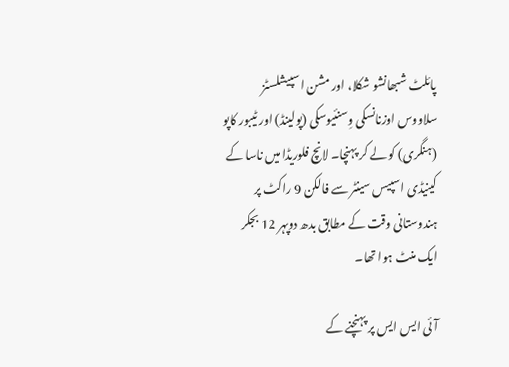پائلٹ شبھانشو شکلا، اور مشن اسپیشلسٹز سلاووس اوزنانسکی وِسنئیوسکی (پولینڈ) اور ٹیبور کاپو (ہنگری) کو لے کر پہنچا۔ لانچ فلوریڈا میں ناسا کے کینیڈی اسپیس سینٹر سے فالکن 9 راکٹ پر ہندوستانی وقت کے مطابق بدھ دوپہر 12 بجکر ایک منٹ ہوا تھا۔

آئی ایس ایس پر پہنچنے کے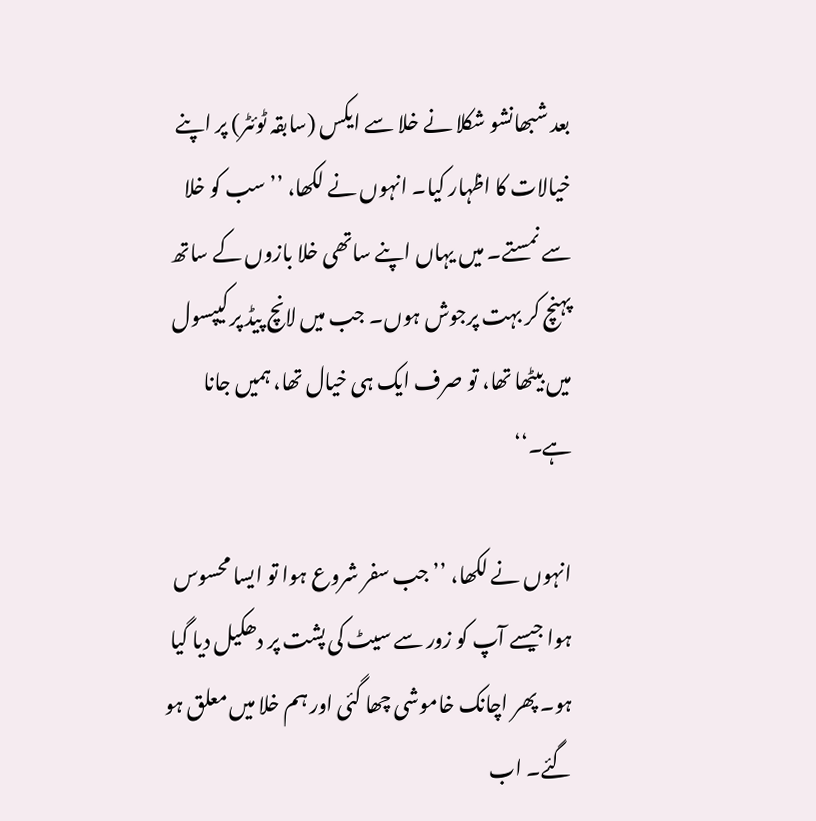بعد شبھانشو شکلا نے خلا سے ایکس (سابقہ ٹوئٹر) پر اپنے خیالات کا اظہار کیا۔ انہوں نے لکھا، ’’سب کو خلا سے نمستے۔ میں یہاں اپنے ساتھی خلا بازوں کے ساتھ پہنچ کر بہت پرجوش ہوں۔ جب میں لانچ پیڈ پر کیپسول میں بیٹھا تھا، تو صرف ایک ہی خیال تھا، ہمیں جانا ہے۔‘‘

انہوں نے لکھا، ’’جب سفر شروع ہوا تو ایسا محسوس ہوا جیسے آپ کو زور سے سیٹ کی پشت پر دھکیل دیا گیا ہو۔ پھر اچانک خاموشی چھا گئی اور ہم خلا میں معلق ہو گئے۔ اب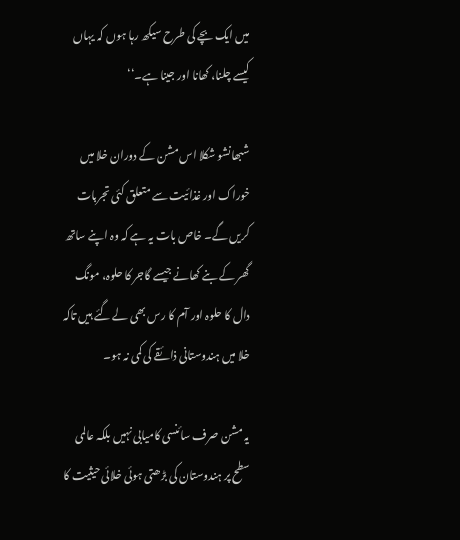میں ایک بچے کی طرح سیکھ رہا ہوں کہ یہاں کیسے چلنا، کھانا اور جینا ہے۔‘‘

شبھانشو شکلا اس مشن کے دوران خلا میں خوراک اور غذائیت سے متعلق کئی تجربات کریں گے۔ خاص بات یہ ہے کہ وہ اپنے ساتھ گھر کے بنے کھانے جیسے گاجر کا حلوہ، مونگ دال کا حلوہ اور آم کا رس بھی لے گئے ہیں تاکہ خلا میں ہندوستانی ذائقے کی کمی نہ ہو۔

یہ مشن صرف سائنسی کامیابی نہیں بلکہ عالمی سطح پر ہندوستان کی بڑھتی ہوئی خلائی حیثیت کا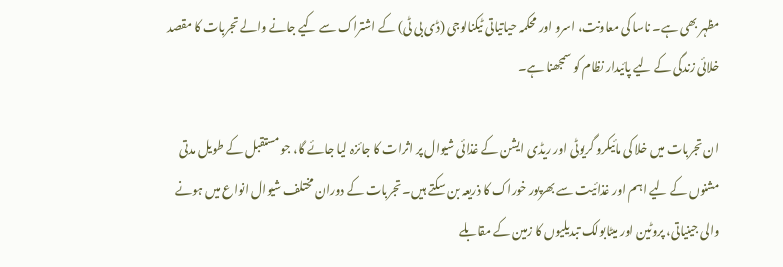مظہر بھی ہے۔ ناسا کی معاونت، اسرو اور محکمہ حیاتیاتی ٹیکنالوجی (ڈی بی ٹی) کے اشتراک سے کیے جانے والے تجربات کا مقصد خلائی زندگی کے لیے پائیدار نظام کو سمجھنا ہے۔

ان تجربات میں خلا کی مائیکرو گریوٹی اور ریڈی ایشن کے غذائی شیوال پر اثرات کا جائزہ لیا جائے گا، جو مستقبل کے طویل مدتی مشنوں کے لیے اہم اور غذائیت سے بھرپور خوراک کا ذریعہ بن سکتے ہیں۔ تجربات کے دوران مختلف شیوال انواع میں ہونے والی جینیاتی، پروٹین اور میٹابولک تبدیلیوں کا زمین کے مقابلے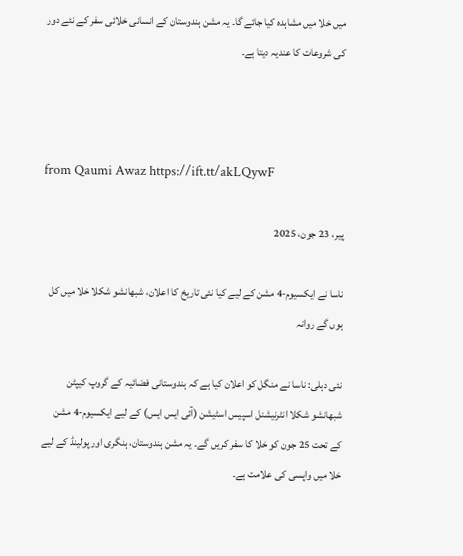میں خلا میں مشاہدہ کیا جائے گا۔ یہ مشن ہندوستان کے انسانی خلائی سفر کے نئے دور کی شروعات کا عندیہ دیتا ہے۔



from Qaumi Awaz https://ift.tt/akLQywF

پیر، 23 جون، 2025

ناسا نے ایکسیوم-4 مشن کے لیے کیا نئی تاریخ کا اعلان، شبھانشو شکلا خلا میں کل ہوں گے روانہ

نئی دہلی: ناسا نے منگل کو اعلان کیا ہے کہ ہندوستانی فضائیہ کے گروپ کیپٹن شبھانشو شکلا انٹرنیشنل اسپیس اسٹیشن (آئی ایس ایس) کے لیے ایکسیوم-4 مشن کے تحت 25 جون کو خلا کا سفر کریں گے۔ یہ مشن ہندوستان، ہنگری اور پولینڈ کے لیے خلا میں واپسی کی علامت ہے۔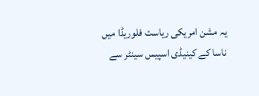یہ مشن امریکی ریاست فلوریڈا میں ناسا کے کینیڈی اسپیس سینٹر سے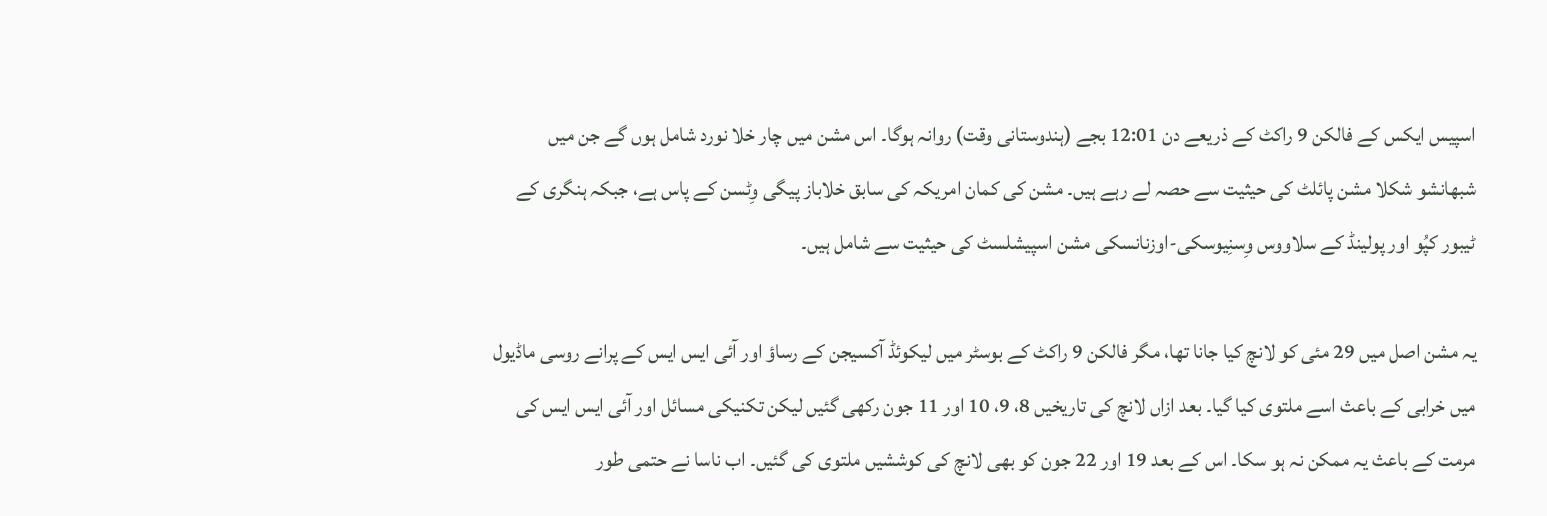اسپیس ایکس کے فالکن 9 راکٹ کے ذریعے دن 12:01 بجے (ہندوستانی وقت) روانہ ہوگا۔ اس مشن میں چار خلا نورد شامل ہوں گے جن میں شبھانشو شکلا مشن پائلٹ کی حیثیت سے حصہ لے رہے ہیں۔ مشن کی کمان امریکہ کی سابق خلاباز پیگی وِٹسن کے پاس ہے، جبکہ ہنگری کے ٹیبور کپُو اور پولینڈ کے سلاووس وِسنِیوسکی-اوزنانسکی مشن اسپیشلسٹ کی حیثیت سے شامل ہیں۔

یہ مشن اصل میں 29 مئی کو لانچ کیا جانا تھا، مگر فالکن 9 راکٹ کے بوسٹر میں لیکوئڈ آکسیجن کے رساؤ اور آئی ایس ایس کے پرانے روسی ماڈیول میں خرابی کے باعث اسے ملتوی کیا گیا۔ بعد ازاں لانچ کی تاریخیں 8، 9، 10 اور 11 جون رکھی گئیں لیکن تکنیکی مسائل اور آئی ایس ایس کی مرمت کے باعث یہ ممکن نہ ہو سکا۔ اس کے بعد 19 اور 22 جون کو بھی لانچ کی کوششیں ملتوی کی گئیں۔ اب ناسا نے حتمی طور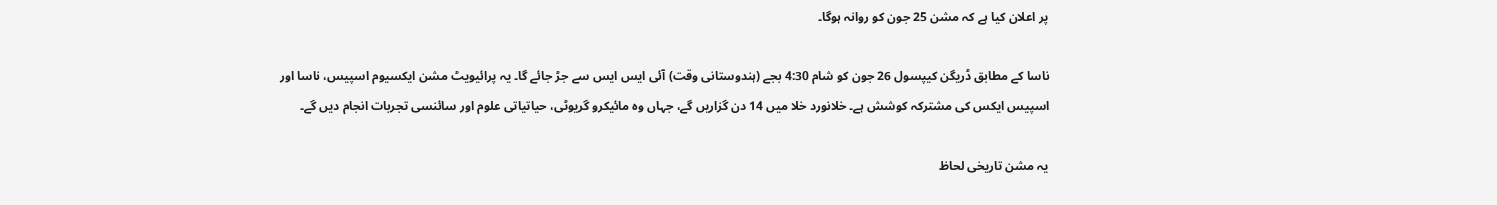پر اعلان کیا ہے کہ مشن 25 جون کو روانہ ہوگا۔

ناسا کے مطابق ڈریگن کیپسول 26 جون کو شام 4:30 بجے (ہندوستانی وقت) آئی ایس ایس سے جڑ جائے گا۔ یہ پرائیویٹ مشن ایکسیوم اسپیس، ناسا اور اسپیس ایکس کی مشترکہ کوشش ہے۔ خلانورد خلا میں 14 دن گزاریں گے، جہاں وہ مائیکرو گریوٹی، حیاتیاتی علوم اور سائنسی تجربات انجام دیں گے۔

یہ مشن تاریخی لحاظ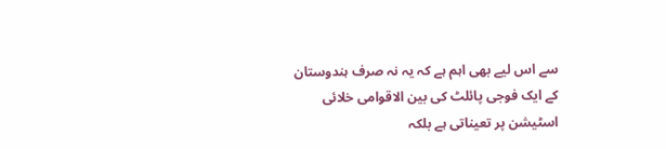سے اس لیے بھی اہم ہے کہ یہ نہ صرف ہندوستان کے ایک فوجی پائلٹ کی بین الاقوامی خلائی اسٹیشن پر تعیناتی ہے بلکہ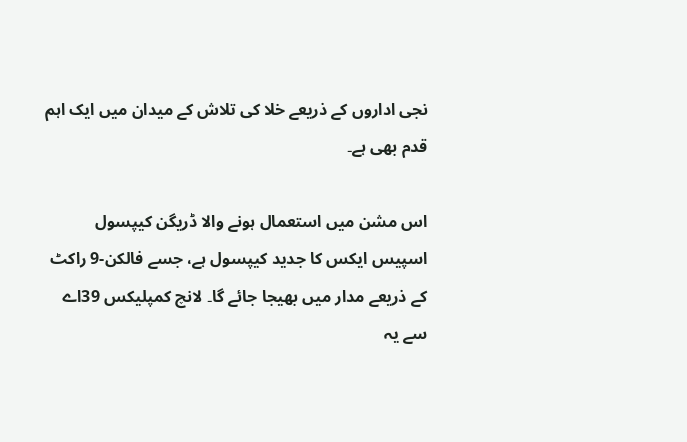نجی اداروں کے ذریعے خلا کی تلاش کے میدان میں ایک اہم قدم بھی ہے۔

اس مشن میں استعمال ہونے والا ڈریگن کیپسول اسپیس ایکس کا جدید کیپسول ہے، جسے فالکن-9 راکٹ کے ذریعے مدار میں بھیجا جائے گا۔ لانچ کمپلیکس 39اے سے یہ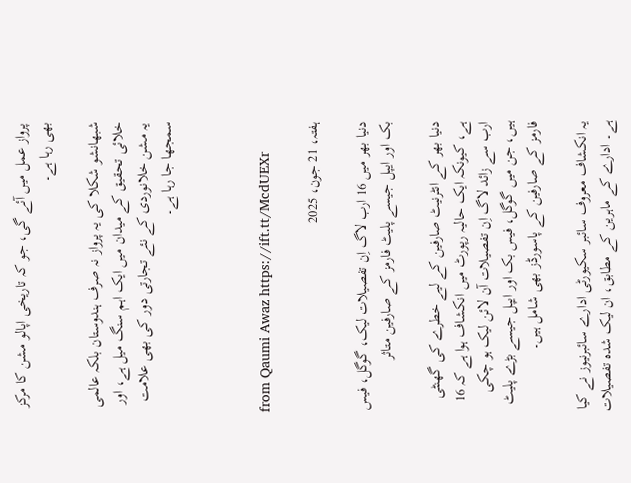پرواز عمل میں آئے گی، جو کہ تاریخی اپالو مشن کا مرکز بھی رہا ہے۔

شبھانشو شکلا کی یہ پرواز نہ صرف ہندوستان بلکہ عالمی خلائی تحقیق کے میدان میں ایک اہم سنگ میل ہے، اور یہ مشن خلانوردی کے نئے تجارتی دور کی بھی علامت سمجھا جا رہا ہے۔



from Qaumi Awaz https://ift.tt/McdUEXr

ہفتہ، 21 جون، 2025

دنیا بھر میں 16 ارب لاگ اِن تفصیلات لیک، گوگل، فیس بک اور ایپل جیسے پلیٹ فارمز کے صارفین متاثر

دنیا بھر کے انٹرنیٹ صارفین کے لیے خطرے کی گھنٹی ہے، کیونکہ ایک حالیہ رپورٹ میں انکشاف ہوا ہے کہ 16 ارب سے زائد لاگ اِن تفصیلات آن لائن لیک ہو چکی ہیں، جن میں گوگل، فیس بک اور ایپل جیسے بڑے پلیٹ فارمز کے صارفین کے پاسورڈز بھی شامل ہیں۔

یہ انکشاف معروف سائبر سکیورٹی ادارے سائبرنیوز نے کیا ہے۔ ادارے کے ماہرین کے مطابق، ان لیک شدہ تفصیلات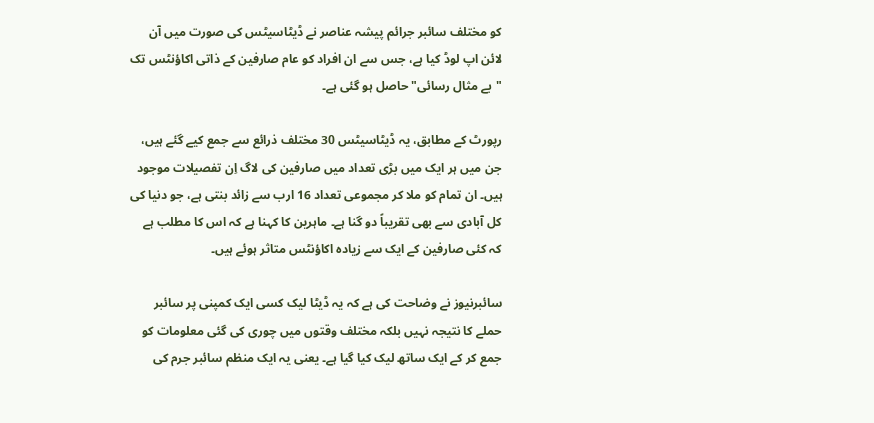کو مختلف سائبر جرائم پیشہ عناصر نے ڈیٹاسیٹس کی صورت میں آن لائن اپ لوڈ کیا ہے، جس سے ان افراد کو عام صارفین کے ذاتی اکاؤنٹس تک "بے مثال رسائی" حاصل ہو گئی ہے۔

رپورٹ کے مطابق، یہ ڈیٹاسیٹس 30 مختلف ذرائع سے جمع کیے گئے ہیں، جن میں ہر ایک میں بڑی تعداد میں صارفین کی لاگ اِن تفصیلات موجود ہیں۔ ان تمام کو ملا کر مجموعی تعداد 16 ارب سے زائد بنتی ہے، جو دنیا کی کل آبادی سے بھی تقریباً دو گنا ہے۔ ماہرین کا کہنا ہے کہ اس کا مطلب ہے کہ کئی صارفین کے ایک سے زیادہ اکاؤنٹس متاثر ہوئے ہیں۔

سائبرنیوز نے وضاحت کی ہے کہ یہ ڈیٹا لیک کسی ایک کمپنی پر سائبر حملے کا نتیجہ نہیں بلکہ مختلف وقتوں میں چوری کی گئی معلومات کو جمع کر کے ایک ساتھ لیک کیا گیا ہے۔ یعنی یہ ایک منظم سائبر جرم کی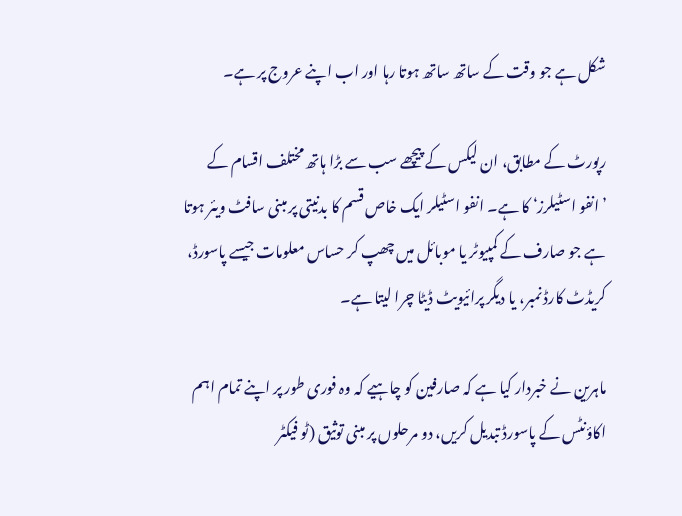شکل ہے جو وقت کے ساتھ ساتھ ہوتا رہا اور اب اپنے عروج پر ہے۔

رپورٹ کے مطابق، ان لیکس کے پیچھے سب سے بڑا ہاتھ مختلف اقسام کے ’انفو اسٹیلرز‘ کا ہے۔ انفو اسٹیلر ایک خاص قسم کا بدنیتی پر مبنی سافٹ ویئر ہوتا ہے جو صارف کے کمپیوٹر یا موبائل میں چھپ کر حساس معلومات جیسے پاسورڈ، کریڈٹ کارڈ نمبر، یا دیگر پرائیویٹ ڈیٹا چرا لیتا ہے۔

ماہرین نے خبردار کیا ہے کہ صارفین کو چاہیے کہ وہ فوری طور پر اپنے تمام اہم اکاؤنٹس کے پاسورڈ تبدیل کریں، دو مرحلوں پر مبنی توثیق (ٹو فیکٹر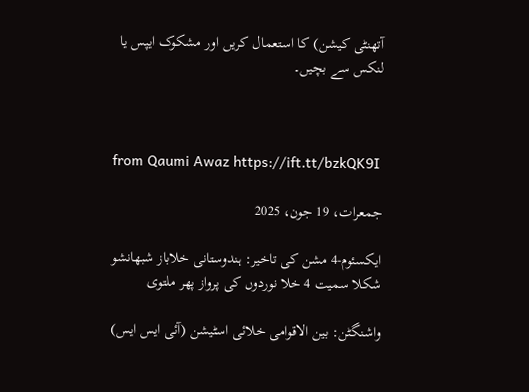آتھنٹی کیشن) کا استعمال کریں اور مشکوک ایپس یا لنکس سے بچیں۔



from Qaumi Awaz https://ift.tt/bzkQK9I

جمعرات، 19 جون، 2025

ایکسئوم-4 مشن کی تاخیر: ہندوستانی خلاباز شبھانشو شکلا سمیت 4 خلا نوردوں کی پرواز پھر ملتوی

واشنگٹن: بین الاقوامی خلائی اسٹیشن (آئی ایس ایس)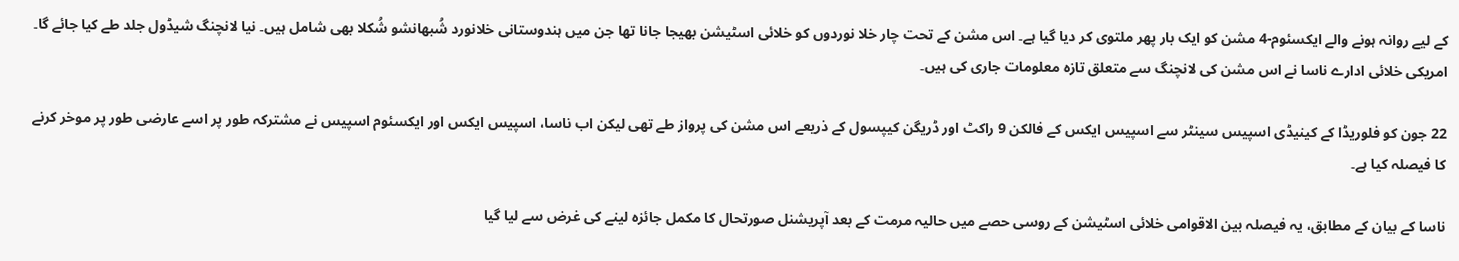کے لیے روانہ ہونے والے ایکسئوم-4 مشن کو ایک بار پھر ملتوی کر دیا گیا ہے۔ اس مشن کے تحت چار خلا نوردوں کو خلائی اسٹیشن بھیجا جانا تھا جن میں ہندوستانی خلانورد شُبھانشو شُکلا بھی شامل ہیں۔ نیا لانچنگ شیڈول جلد طے کیا جائے گا۔ امریکی خلائی ادارے ناسا نے اس مشن کی لانچنگ سے متعلق تازہ معلومات جاری کی ہیں۔

22 جون کو فلوریڈا کے کینیڈی اسپیس سینٹر سے اسپیس ایکس کے فالکن 9 راکٹ اور ڈریگن کیپسول کے ذریعے اس مشن کی پرواز طے تھی لیکن اب ناسا، اسپیس ایکس اور ایکسئوم اسپیس نے مشترکہ طور پر اسے عارضی طور پر موخر کرنے کا فیصلہ کیا ہے۔

ناسا کے بیان کے مطابق، یہ فیصلہ بین الاقوامی خلائی اسٹیشن کے روسی حصے میں حالیہ مرمت کے بعد آپریشنل صورتحال کا مکمل جائزہ لینے کی غرض سے لیا گیا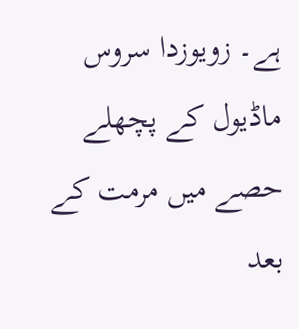ہے۔ زویوزدا سروس ماڈیول کے پچھلے حصے میں مرمت کے بعد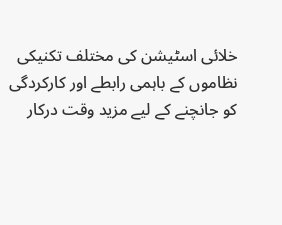خلائی اسٹیشن کی مختلف تکنیکی نظاموں کے باہمی رابطے اور کارکردگی کو جانچنے کے لیے مزید وقت درکار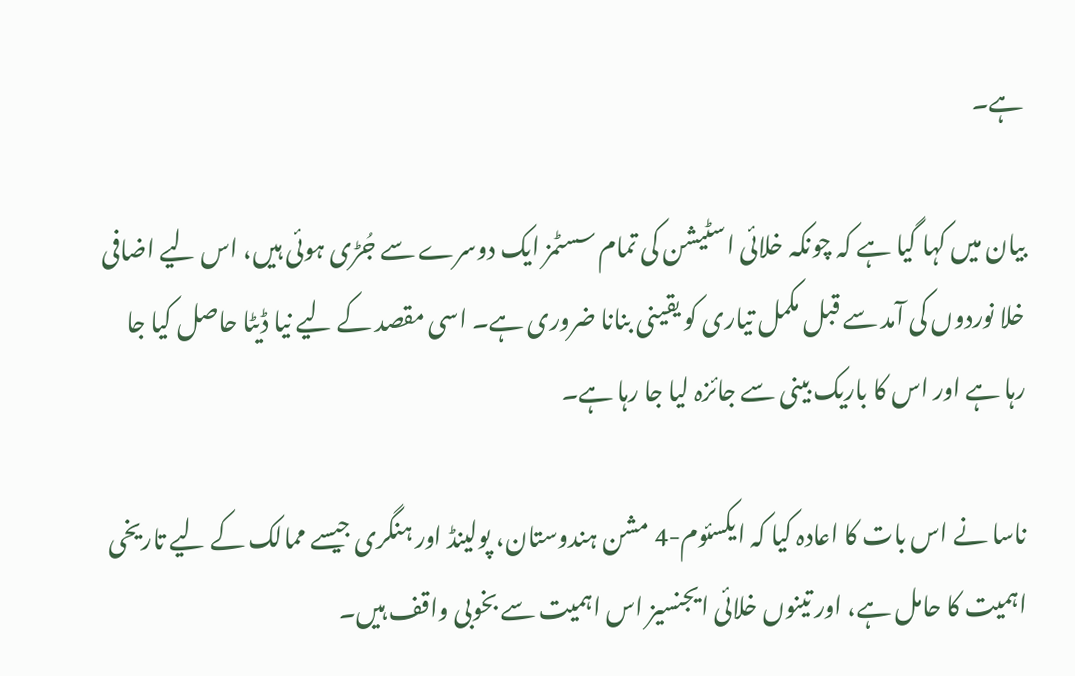ہے۔

بیان میں کہا گیا ہے کہ چونکہ خلائی اسٹیشن کی تمام سسٹمز ایک دوسرے سے جُڑی ہوئی ہیں، اس لیے اضافی خلا نوردوں کی آمد سے قبل مکمل تیاری کو یقینی بنانا ضروری ہے۔ اسی مقصد کے لیے نیا ڈیٹا حاصل کیا جا رہا ہے اور اس کا باریک بینی سے جائزہ لیا جا رہا ہے۔

ناسا نے اس بات کا اعادہ کیا کہ ایکسئوم-4 مشن ہندوستان، پولینڈ اور ہنگری جیسے ممالک کے لیے تاریخی اہمیت کا حامل ہے، اور تینوں خلائی ایجنسیز اس اہمیت سے بخوبی واقف ہیں۔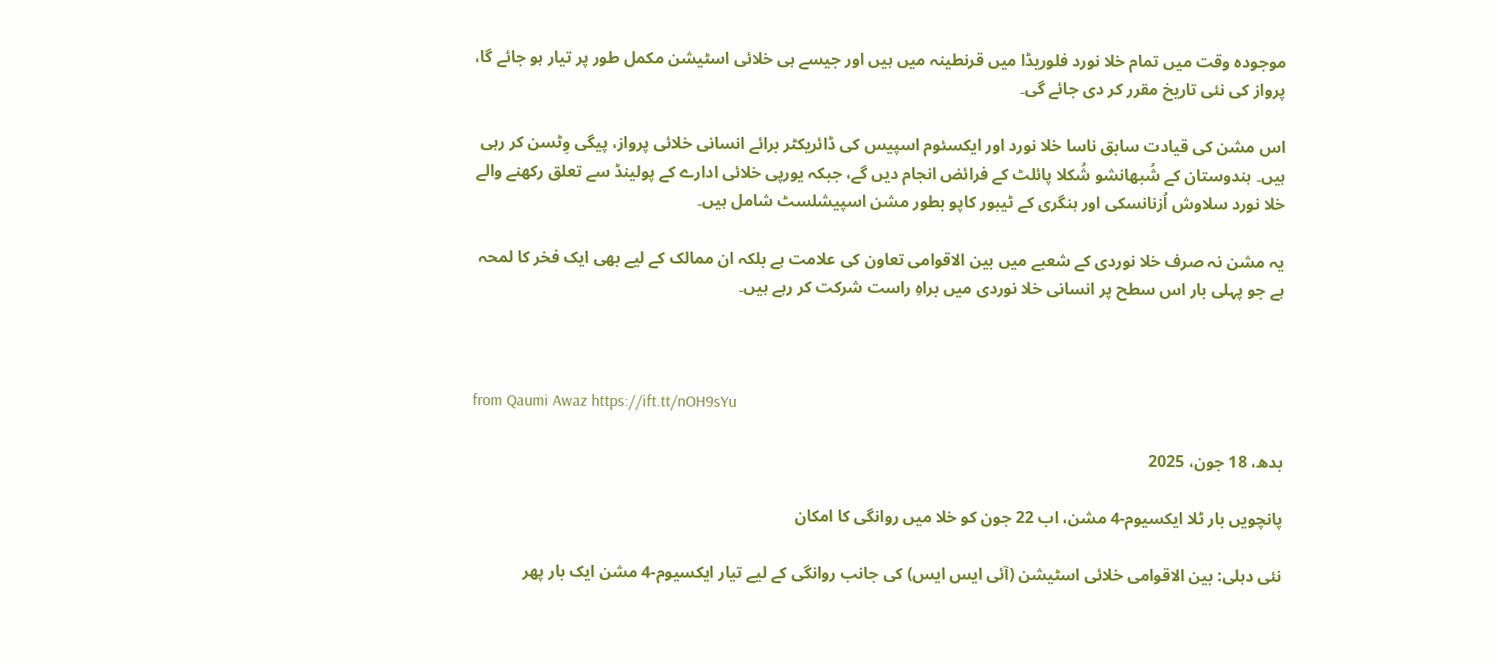موجودہ وقت میں تمام خلا نورد فلوریڈا میں قرنطینہ میں ہیں اور جیسے ہی خلائی اسٹیشن مکمل طور پر تیار ہو جائے گا، پرواز کی نئی تاریخ مقرر کر دی جائے گی۔

اس مشن کی قیادت سابق ناسا خلا نورد اور ایکسئوم اسپیس کی ڈائریکٹر برائے انسانی خلائی پرواز، پیگی وِٹسن کر رہی ہیں۔ ہندوستان کے شُبھانشو شُکلا پائلٹ کے فرائض انجام دیں گے، جبکہ یورپی خلائی ادارے کے پولینڈ سے تعلق رکھنے والے خلا نورد سلاوش اُزنانسکی اور ہنگری کے ٹیبور کاپو بطور مشن اسپیشلسٹ شامل ہیں۔

یہ مشن نہ صرف خلا نوردی کے شعبے میں بین الاقوامی تعاون کی علامت ہے بلکہ ان ممالک کے لیے بھی ایک فخر کا لمحہ ہے جو پہلی بار اس سطح پر انسانی خلا نوردی میں براہِ راست شرکت کر رہے ہیں۔



from Qaumi Awaz https://ift.tt/nOH9sYu

بدھ، 18 جون، 2025

پانچویں بار ٹلا ایکسیوم-4 مشن، اب 22 جون کو خلا میں روانگی کا امکان

نئی دہلی: بین الاقوامی خلائی اسٹیشن (آئی ایس ایس) کی جانب روانگی کے لیے تیار ایکسیوم-4 مشن ایک بار پھر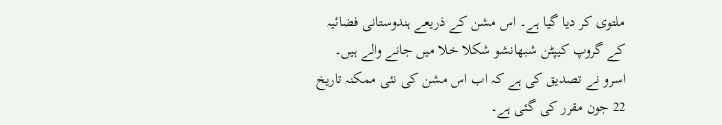ملتوی کر دیا گیا ہے۔ اس مشن کے ذریعے ہندوستانی فضائیہ کے گروپ کیپٹن شبھانشو شکلا خلا میں جانے والے ہیں۔ اسرو نے تصدیق کی ہے کہ اب اس مشن کی نئی ممکنہ تاریخ 22 جون مقرر کی گئی ہے۔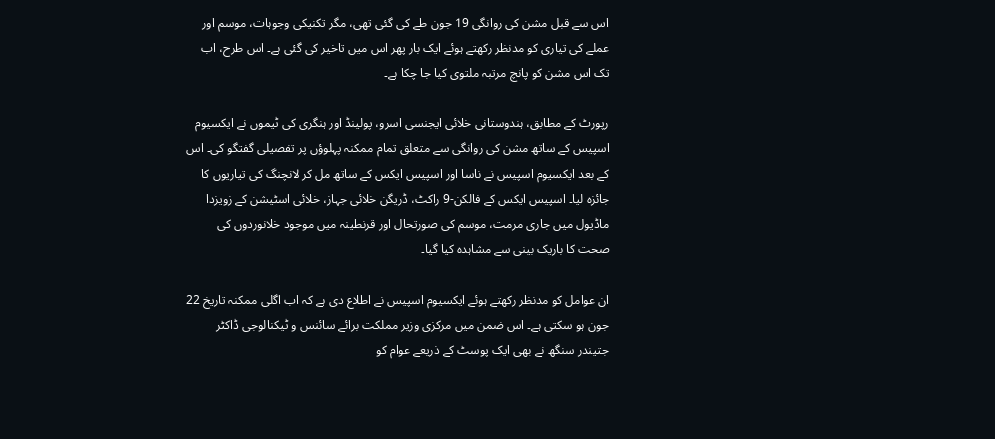اس سے قبل مشن کی روانگی 19 جون طے کی گئی تھی، مگر تکنیکی وجوہات، موسم اور عملے کی تیاری کو مدنظر رکھتے ہوئے ایک بار پھر اس میں تاخیر کی گئی ہے۔ اس طرح، اب تک اس مشن کو پانچ مرتبہ ملتوی کیا جا چکا ہے۔

رپورٹ کے مطابق، ہندوستانی خلائی ایجنسی اسرو، پولینڈ اور ہنگری کی ٹیموں نے ایکسیوم اسپیس کے ساتھ مشن کی روانگی سے متعلق تمام ممکنہ پہلوؤں پر تفصیلی گفتگو کی۔ اس کے بعد ایکسیوم اسپیس نے ناسا اور اسپیس ایکس کے ساتھ مل کر لانچنگ کی تیاریوں کا جائزہ لیا۔ اسپیس ایکس کے فالکن-9 راکٹ، ڈریگن خلائی جہاز، خلائی اسٹیشن کے زویزدا ماڈیول میں جاری مرمت، موسم کی صورتحال اور قرنطینہ میں موجود خلانوردوں کی صحت کا باریک بینی سے مشاہدہ کیا گیا۔

ان عوامل کو مدنظر رکھتے ہوئے ایکسیوم اسپیس نے اطلاع دی ہے کہ اب اگلی ممکنہ تاریخ 22 جون ہو سکتی ہے۔ اس ضمن میں مرکزی وزیر مملکت برائے سائنس و ٹیکنالوجی ڈاکٹر جتیندر سنگھ نے بھی ایک پوسٹ کے ذریعے عوام کو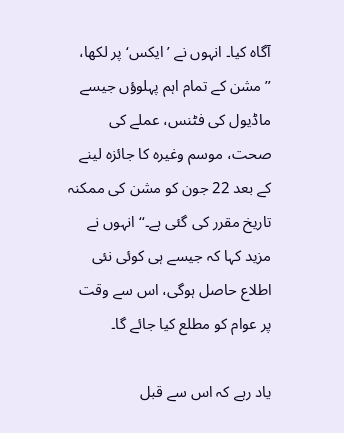آگاہ کیا۔ انہوں نے ’ایکس‘ پر لکھا، ’’مشن کے تمام اہم پہلوؤں جیسے ماڈیول کی فٹنس، عملے کی صحت، موسم وغیرہ کا جائزہ لینے کے بعد 22 جون کو مشن کی ممکنہ تاریخ مقرر کی گئی ہے۔‘‘ انہوں نے مزید کہا کہ جیسے ہی کوئی نئی اطلاع حاصل ہوگی، اس سے وقت پر عوام کو مطلع کیا جائے گا۔

یاد رہے کہ اس سے قبل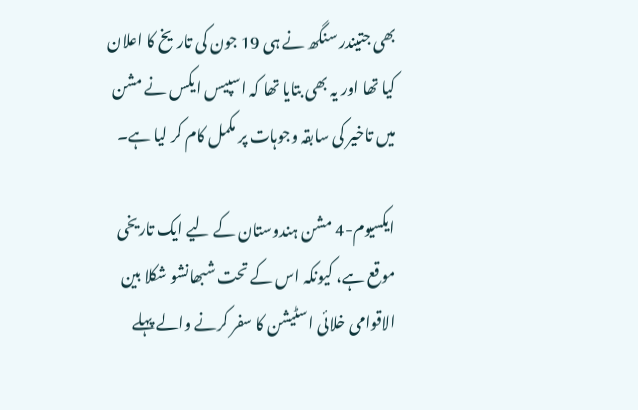بھی جتیندر سنگھ نے ہی 19 جون کی تاریخ کا اعلان کیا تھا اور یہ بھی بتایا تھا کہ اسپیس ایکس نے مشن میں تاخیر کی سابقہ وجوہات پر مکمل کام کر لیا ہے۔

ایکسیوم-4 مشن ہندوستان کے لیے ایک تاریخی موقع ہے، کیونکہ اس کے تحت شبھانشو شکلا بین الاقوامی خلائی اسٹیشن کا سفر کرنے والے پہلے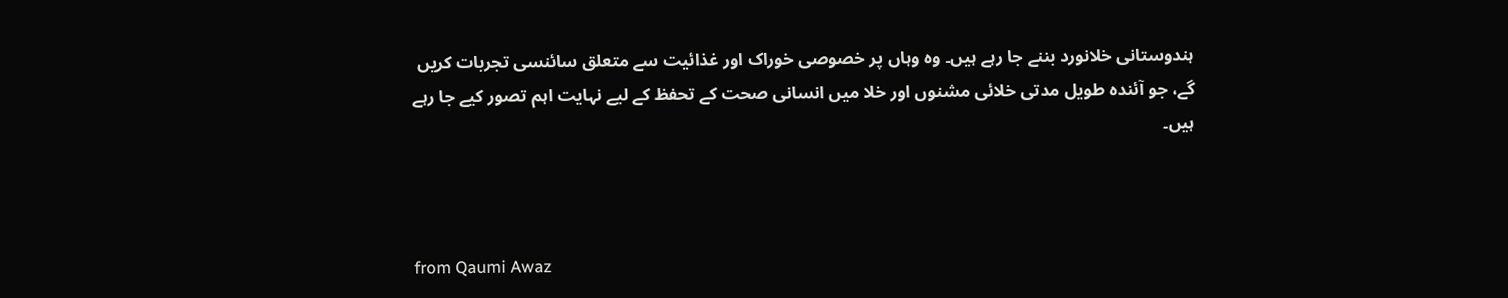ہندوستانی خلانورد بننے جا رہے ہیں۔ وہ وہاں پر خصوصی خوراک اور غذائیت سے متعلق سائنسی تجربات کریں گے، جو آئندہ طویل مدتی خلائی مشنوں اور خلا میں انسانی صحت کے تحفظ کے لیے نہایت اہم تصور کیے جا رہے ہیں۔



from Qaumi Awaz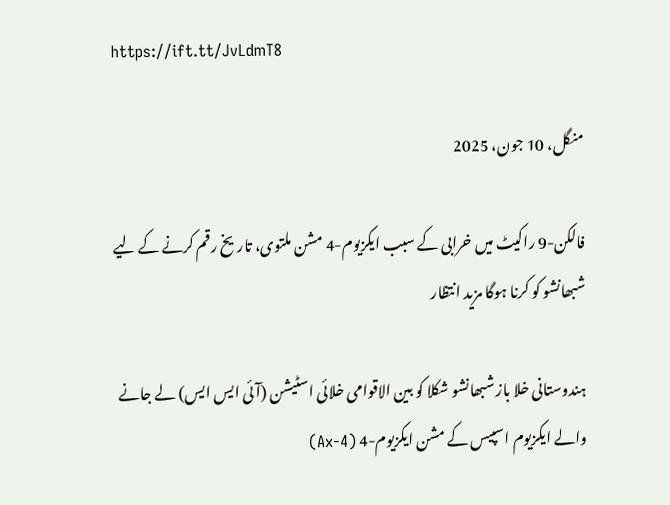https://ift.tt/JvLdmT8

منگل، 10 جون، 2025

فالکن-9 راکیٹ میں خرابی کے سبب ایکزیوم-4 مشن ملتوی، تاریخ رقم کرنے کے لیے شبھانشو کو کرنا ہوگا مزید انتظار

ہندوستانی خلا باز شبھانشو شکلا کو بین الاقوامی خلائی اسٹیشن (آئی ایس ایس) لے جانے والے ایکزیوم اسپیس کے مشن ایکزیوم-4 (Ax-4)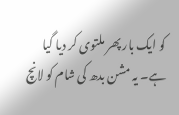کو ایک بار پھر ملتوی کر دیا گیا ہے۔ یہ مشن بدھ کی شام کو لانچ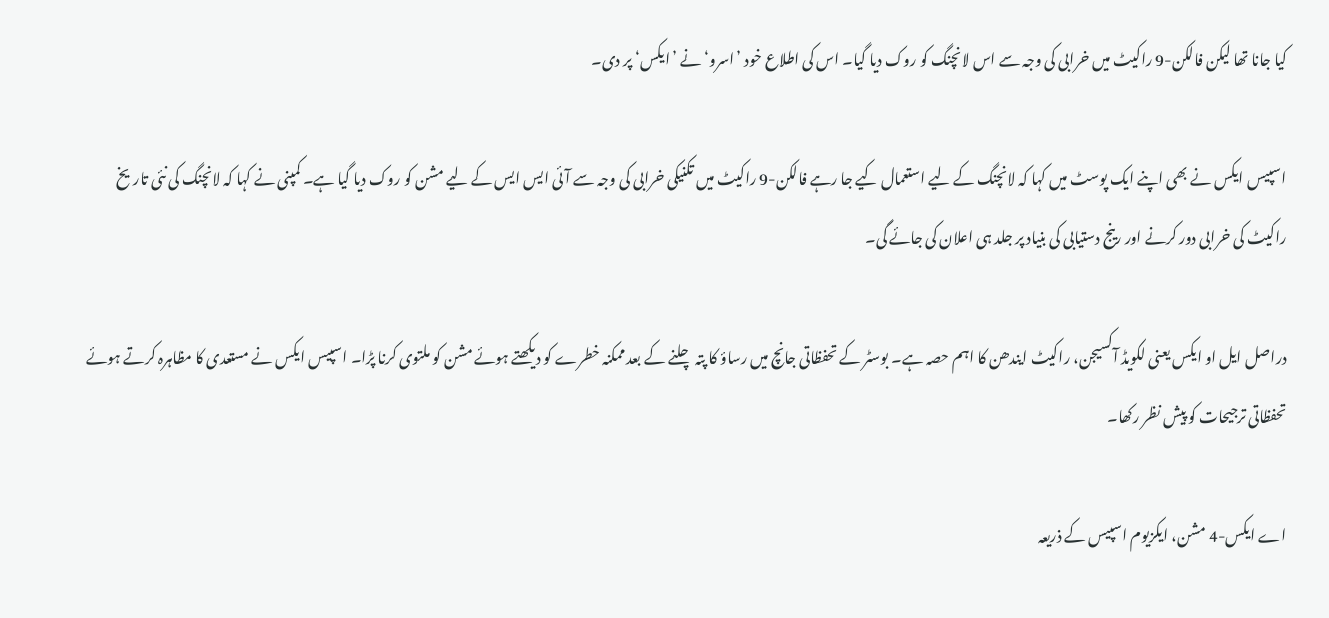کیا جانا تھا لیکن فالکن-9 راکیٹ میں خرابی کی وجہ سے اس لانچنگ کو روک دیا گیا۔ اس کی اطلاع خود ’اسرو‘ نے ’ایکس‘ پر دی۔

اسپیس ایکس نے بھی اپنے ایک پوسٹ میں کہا کہ لانچنگ کے لیے استعمال کیے جا رہے فالکن-9 راکیٹ میں تکنیکی خرابی کی وجہ سے آئی ایس ایس کے لیے مشن کو روک دیا گیا ہے۔ کمپنی نے کہا کہ لانچنگ کی نئی تاریخ راکیٹ کی خرابی دور کرنے اور رینج دستیابی کی بنیاد پر جلد ہی اعلان کی جائے گی۔

دراصل ایل او ایکس یعنی لکویڈ آکسیجن، راکیٹ ایندھن کا اہم حصہ ہے۔ بوسٹر کے تحفظاتی جانچ میں رساؤ کا پتہ چلنے کے بعد ممکنہ خطرے کو دیکھتے ہوئے مشن کو ملتوی کرنا پڑا۔ اسپیس ایکس نے مستعدی کا مظاہرہ کرتے ہوئے تحفظاتی ترجیحات کو پیش نظر رکھا۔

اے ایکس-4 مشن، ایکزیوم اسپیس کے ذریعہ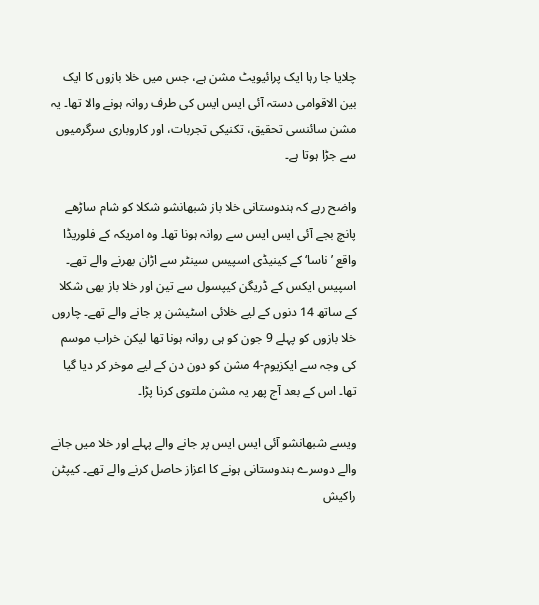چلایا جا رہا ایک پرائیویٹ مشن ہے، جس میں خلا بازوں کا ایک بین الاقوامی دستہ آئی ایس ایس کی طرف روانہ ہونے والا تھا۔ یہ مشن سائنسی تحقیق، تکنیکی تجربات، اور کاروباری سرگرمیوں سے جڑا ہوتا ہے۔

واضح رہے کہ ہندوستانی خلا باز شبھانشو شکلا کو شام ساڑھے پانچ بجے آئی ایس ایس سے روانہ ہونا تھا۔ وہ امریکہ کے فلوریڈا واقع ’ناسا‘ کے کینیڈی اسپیس سینٹر سے اڑان بھرنے والے تھے۔ اسپیس ایکس کے ڈریگن کیپسول سے تین اور خلا باز بھی شکلا کے ساتھ 14 دنوں کے لیے خلائی اسٹیشن پر جانے والے تھے۔ چاروں خلا بازوں کو پہلے 9 جون کو ہی روانہ ہونا تھا لیکن خراب موسم کی وجہ سے ایکزیوم-4 مشن کو دون دن کے لیے موخر کر دیا گیا تھا۔ اس کے بعد آج پھر یہ مشن ملتوی کرنا پڑا۔

ویسے شبھانشو آئی ایس ایس پر جانے والے پہلے اور خلا میں جانے والے دوسرے ہندوستانی ہونے کا اعزاز حاصل کرنے والے تھے۔ کیپٹن راکیش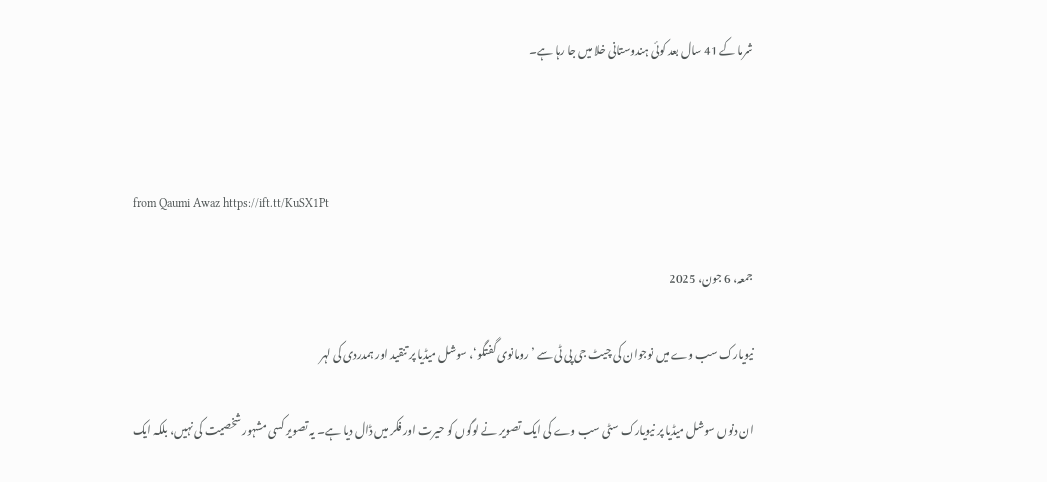شرما کے 41 سال بعد کوئی ہندوستانی خلا میں جا رہا ہے۔



from Qaumi Awaz https://ift.tt/KuSX1Pt

جمعہ، 6 جون، 2025

نیویارک سب وے میں نوجوان کی چیٹ جی پی ٹی سے ’رومانوی گفتگو‘، سوشل میڈیا پر تنقید اور ہمدردی کی لہر

ان دنوں سوشل میڈیا پر نیویارک سٹی سب وے کی ایک تصویر نے لوگوں کو حیرت اور فکر میں ڈال دیا ہے۔ یہ تصویر کسی مشہور شخصیت کی نہیں، بلکہ ایک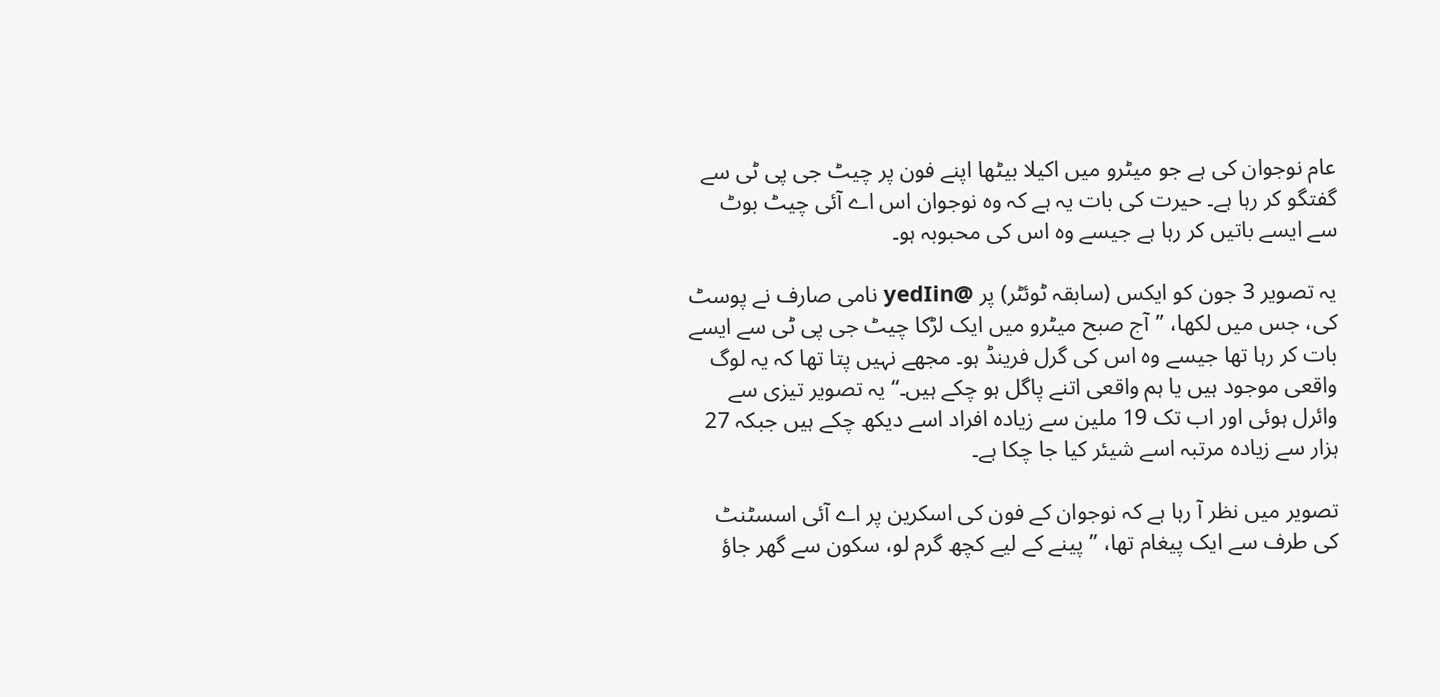عام نوجوان کی ہے جو میٹرو میں اکیلا بیٹھا اپنے فون پر چیٹ جی پی ٹی سے گفتگو کر رہا ہے۔ حیرت کی بات یہ ہے کہ وہ نوجوان اس اے آئی چیٹ بوٹ سے ایسے باتیں کر رہا ہے جیسے وہ اس کی محبوبہ ہو۔

یہ تصویر 3 جون کو ایکس (سابقہ ٹوئٹر) پر @yedIin نامی صارف نے پوسٹ کی، جس میں لکھا، ’’آج صبح میٹرو میں ایک لڑکا چیٹ جی پی ٹی سے ایسے بات کر رہا تھا جیسے وہ اس کی گرل فرینڈ ہو۔ مجھے نہیں پتا تھا کہ یہ لوگ واقعی موجود ہیں یا ہم واقعی اتنے پاگل ہو چکے ہیں۔‘‘ یہ تصویر تیزی سے وائرل ہوئی اور اب تک 19 ملین سے زیادہ افراد اسے دیکھ چکے ہیں جبکہ 27 ہزار سے زیادہ مرتبہ اسے شیئر کیا جا چکا ہے۔

تصویر میں نظر آ رہا ہے کہ نوجوان کے فون کی اسکرین پر اے آئی اسسٹنٹ کی طرف سے ایک پیغام تھا، ’’پینے کے لیے کچھ گرم لو، سکون سے گھر جاؤ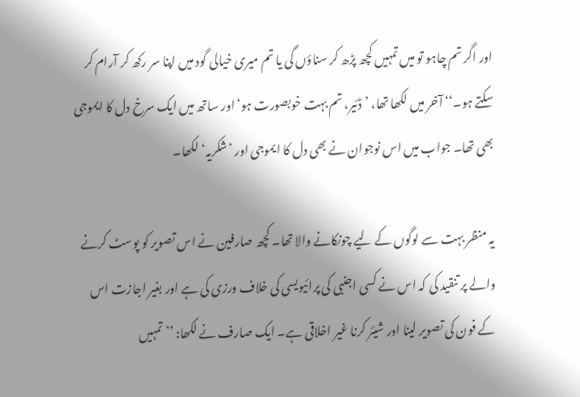اور اگر تم چاہو تو میں تمہیں کچھ پڑھ کر سناؤں گی یا تم میری خیالی گود میں اپنا سر رکھ کر آرام کر سکتے ہو۔‘‘ آخر میں لکھا تھا، ’ڈئیر، تم بہت خوبصورت ہو‘ اور ساتھ میں ایک سرخ دل کا ایموجی بھی تھا۔ جواب میں اس نوجوان نے بھی دل کا ایموجی اور ’شکریہ‘ لکھا۔

یہ منظر بہت سے لوگوں کے لیے چونکانے والا تھا۔ کچھ صارفین نے اس تصویر کو پوسٹ کرنے والے پر تنقید کی کہ اس نے کسی اجنبی کی پرائیویسی کی خلاف ورزی کی ہے اور بغیر اجازت اس کے فون کی تصویر لینا اور شیئر کرنا غیر اخلاقی ہے۔ ایک صارف نے لکھا: ’’تمہیں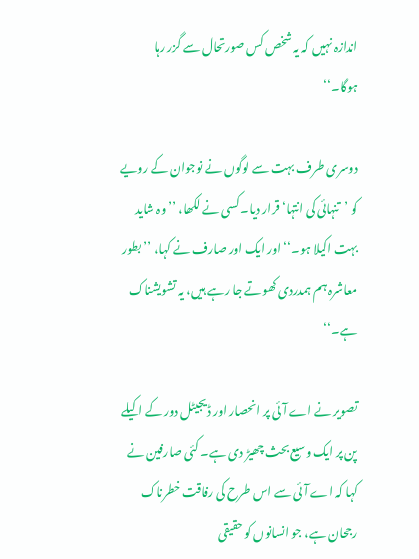اندازہ نہیں کہ یہ شخص کس صورتحال سے گزر رہا ہوگا۔‘‘

دوسری طرف بہت سے لوگوں نے نوجوان کے رویے کو ’تنہائی کی انتہا‘ قرار دیا۔ کسی نے لکھا، ’’وہ شاید بہت اکیلا ہو۔‘‘ اور ایک اور صارف نے کہا، ’’بطور معاشرہ ہم ہمدردی کھوتے جا رہے ہیں، یہ تشویشناک ہے۔‘‘

تصویر نے اے آئی پر انحصار اور ڈیجیٹل دور کے اکیلے پن پر ایک وسیع بحث چھیڑ دی ہے۔ کئی صارفین نے کہا کہ اے آئی سے اس طرح کی رفاقت خطرناک رجحان ہے، جو انسانوں کو حقیقی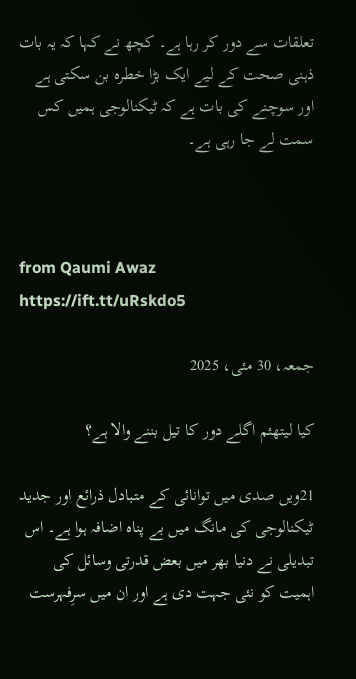تعلقات سے دور کر رہا ہے۔ کچھ نے کہا کہ یہ بات ذہنی صحت کے لیے ایک بڑا خطرہ بن سکتی ہے اور سوچنے کی بات ہے کہ ٹیکنالوجی ہمیں کس سمت لے جا رہی ہے۔



from Qaumi Awaz https://ift.tt/uRskdo5

جمعہ، 30 مئی، 2025

کیا لیتھئم اگلے دور کا تیل بننے والا ہے؟

21ویں صدی میں توانائی کے متبادل ذرائع اور جدید ٹیکنالوجی کی مانگ میں بے پناہ اضافہ ہوا ہے۔ اس تبدیلی نے دنیا بھر میں بعض قدرتی وسائل کی اہمیت کو نئی جہت دی ہے اور ان میں سرِفہرست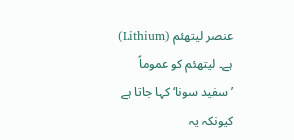عنصر لیتھئم (Lithium) ہے۔ لیتھئم کو عموماً ’سفید سونا‘ کہا جاتا ہے کیونکہ یہ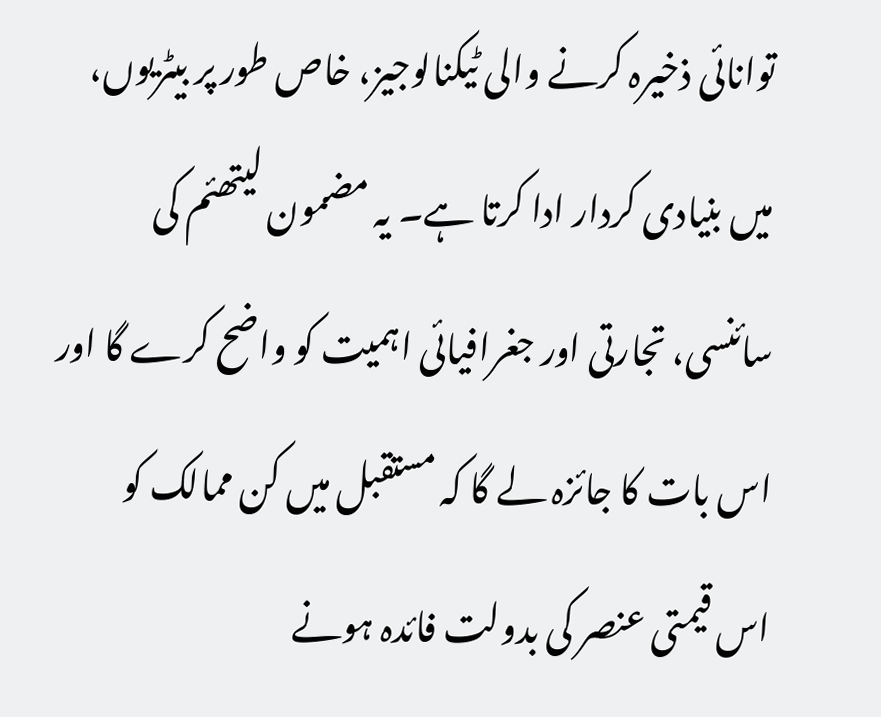توانائی ذخیرہ کرنے والی ٹیکنالوجیز، خاص طور پر بیٹریوں، میں بنیادی کردار ادا کرتا ہے۔ یہ مضمون لیتھئم کی سائنسی، تجارتی اور جغرافیائی اہمیت کو واضح کرے گا اور اس بات کا جائزہ لے گا کہ مستقبل میں کن ممالک کو اس قیمتی عنصر کی بدولت فائدہ ہونے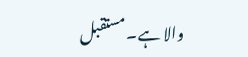والا ہے۔ مستقبل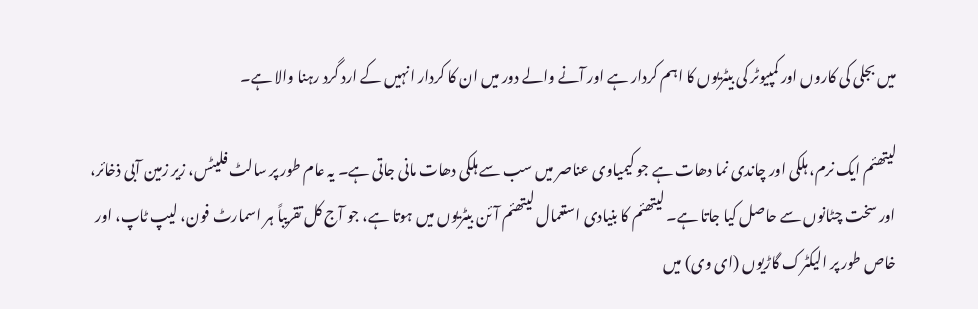میں بجلی کی کاروں اور کمپیوٹر کی بیٹریوں کا اہم کردار ہے اور آنے والے دور میں ان کا کردار انہیں کے ارد گرد رہنا والا ہے۔

لیتھئم ایک نرم، ہلکی اور چاندی نما دھات ہے جو کیمیاوی عناصر میں سب سے ہلکی دھات مانی جاتی ہے۔ یہ عام طور پر سالٹ فلیٹس، زیر زمین آبی ذخائر، اور سخت چٹانوں سے حاصل کیا جاتا ہے۔ لیتھئم کا بنیادی استعمال لیتھئم آئن بیٹریوں میں ہوتا ہے، جو آج کل تقریباً ہر اسمارٹ فون، لیپ ٹاپ، اور خاص طور پر الیکٹرک گاڑیوں (ای وی) میں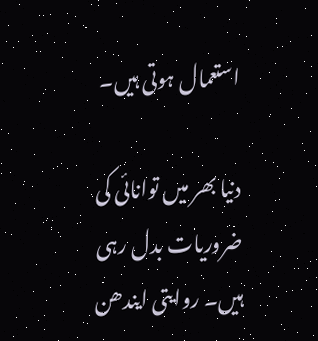استعمال ہوتی ہیں۔

دنیا بھر میں توانائی کی ضروریات بدل رہی ہیں۔ روایتی ایندھن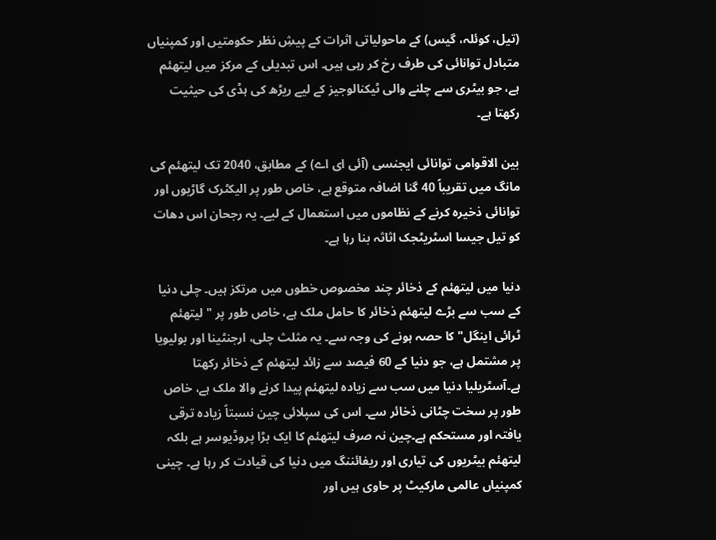(تیل، کوئلہ، گیس) کے ماحولیاتی اثرات کے پیشِ نظر حکومتیں اور کمپنیاں متبادل توانائی کی طرف رخ کر رہی ہیں۔ اس تبدیلی کے مرکز میں لیتھئم ہے، جو بیٹری سے چلنے والی ٹیکنالوجیز کے لیے ریڑھ کی ہڈی کی حیثیت رکھتا ہے۔

بین الاقوامی توانائی ایجنسی (آئی ای اے) کے مطابق، 2040 تک لیتھئم کی مانگ میں تقریباً 40 گنا اضافہ متوقع ہے، خاص طور پر الیکٹرک گاڑیوں اور توانائی ذخیرہ کرنے کے نظاموں میں استعمال کے لیے۔ یہ رجحان اس دھات کو تیل جیسا اسٹریٹجک اثاثہ بنا رہا ہے۔

دنیا میں لیتھئم کے ذخائر چند مخصوص خطوں میں مرتکز ہیں۔ چلی دنیا کے سب سے بڑے لیتھئم ذخائر کا حامل ملک ہے، خاص طور پر "لیتھئم ٹرائی اینگل" کا حصہ ہونے کی وجہ سے۔ یہ مثلث چلی، ارجنٹینا اور بولیویا پر مشتمل ہے، جو دنیا کے 60 فیصد سے زائد لیتھئم کے ذخائر رکھتا ہے۔آسٹریلیا دنیا میں سب سے زیادہ لیتھئم پیدا کرنے والا ملک ہے، خاص طور پر سخت چٹانی ذخائر سے۔ اس کی سپلائی چین نسبتاً زیادہ ترقی یافتہ اور مستحکم ہے۔چین نہ صرف لیتھئم کا ایک بڑا پروڈیوسر ہے بلکہ لیتھئم بیٹریوں کی تیاری اور ریفائننگ میں دنیا کی قیادت کر رہا ہے۔ چینی کمپنیاں عالمی مارکیٹ پر حاوی ہیں اور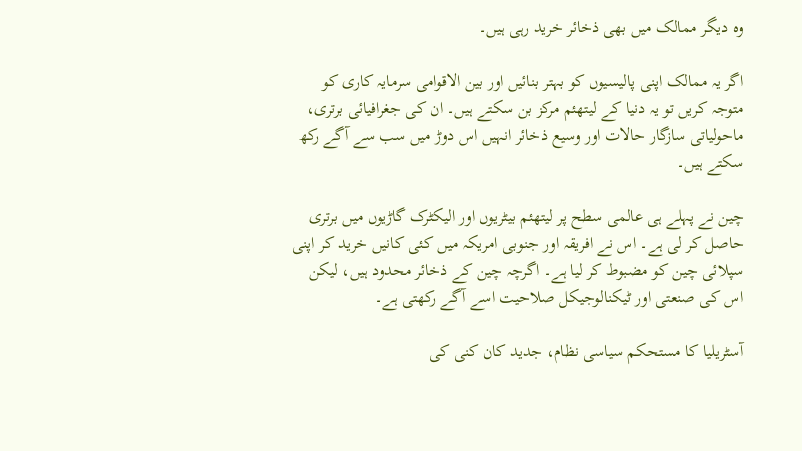وہ دیگر ممالک میں بھی ذخائر خرید رہی ہیں۔

اگر یہ ممالک اپنی پالیسیوں کو بہتر بنائیں اور بین الاقوامی سرمایہ کاری کو متوجہ کریں تو یہ دنیا کے لیتھئم مرکز بن سکتے ہیں۔ ان کی جغرافیائی برتری، ماحولیاتی سازگار حالات اور وسیع ذخائر انہیں اس دوڑ میں سب سے آگے رکھ سکتے ہیں۔

چین نے پہلے ہی عالمی سطح پر لیتھئم بیٹریوں اور الیکٹرک گاڑیوں میں برتری حاصل کر لی ہے۔ اس نے افریقہ اور جنوبی امریکہ میں کئی کانیں خرید کر اپنی سپلائی چین کو مضبوط کر لیا ہے۔ اگرچہ چین کے ذخائر محدود ہیں، لیکن اس کی صنعتی اور ٹیکنالوجیکل صلاحیت اسے آگے رکھتی ہے۔

آسٹریلیا کا مستحکم سیاسی نظام، جدید کان کنی کی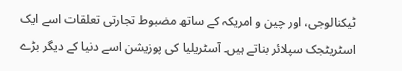ٹیکنالوجی، اور چین و امریکہ کے ساتھ مضبوط تجارتی تعلقات اسے ایک اسٹریٹجک سپلائر بناتے ہیں۔ آسٹریلیا کی پوزیشن اسے دنیا کے دیگر بڑے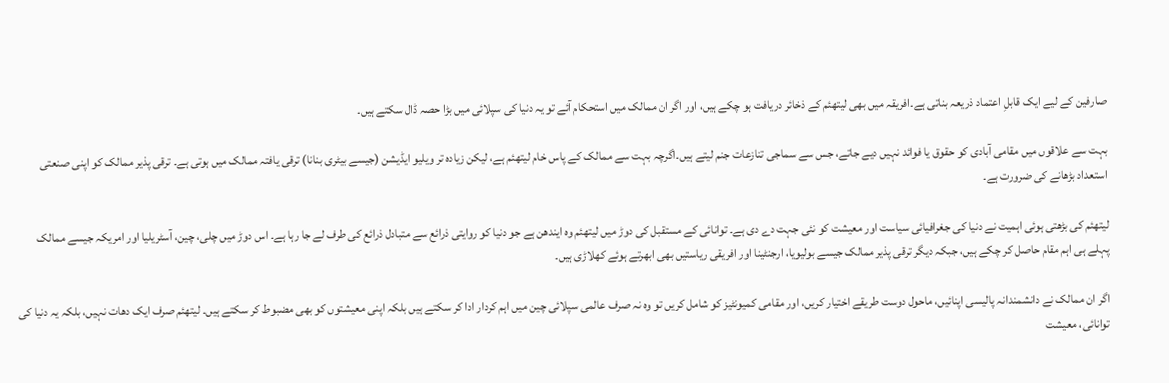صارفین کے لیے ایک قابلِ اعتماد ذریعہ بناتی ہے۔افریقہ میں بھی لیتھئم کے ذخائر دریافت ہو چکے ہیں، اور اگر ان ممالک میں استحکام آئے تو یہ دنیا کی سپلائی میں بڑا حصہ ڈال سکتے ہیں۔

بہت سے علاقوں میں مقامی آبادی کو حقوق یا فوائد نہیں دیے جاتے، جس سے سماجی تنازعات جنم لیتے ہیں۔اگرچہ بہت سے ممالک کے پاس خام لیتھئم ہے، لیکن زیادہ تر ویلیو ایڈیشن (جیسے بیٹری بنانا) ترقی یافتہ ممالک میں ہوتی ہے۔ ترقی پذیر ممالک کو اپنی صنعتی استعداد بڑھانے کی ضرورت ہے۔

لیتھئم کی بڑھتی ہوئی اہمیت نے دنیا کی جغرافیائی سیاست اور معیشت کو نئی جہت دے دی ہے۔ توانائی کے مستقبل کی دوڑ میں لیتھئم وہ ایندھن ہے جو دنیا کو روایتی ذرائع سے متبادل ذرائع کی طرف لے جا رہا ہے۔ اس دوڑ میں چلی، چین، آسٹریلیا اور امریکہ جیسے ممالک پہلے ہی اہم مقام حاصل کر چکے ہیں، جبکہ دیگر ترقی پذیر ممالک جیسے بولیویا، ارجنٹینا اور افریقی ریاستیں بھی ابھرتے ہوئے کھلاڑی ہیں۔

اگر ان ممالک نے دانشمندانہ پالیسی اپنائیں، ماحول دوست طریقے اختیار کریں، اور مقامی کمیونٹیز کو شامل کریں تو وہ نہ صرف عالمی سپلائی چین میں اہم کردار ادا کر سکتے ہیں بلکہ اپنی معیشتوں کو بھی مضبوط کر سکتے ہیں۔ لیتھئم صرف ایک دھات نہیں، بلکہ یہ دنیا کی توانائی، معیشت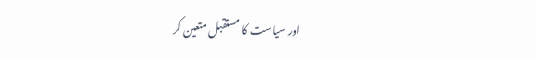اور سیاست کا مستقبل متعین کر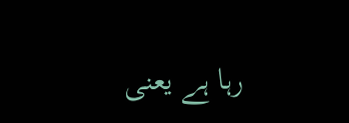رہا ہے یعنی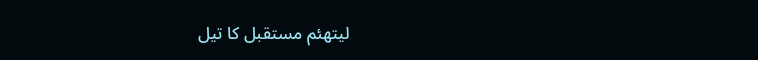لیتھئم مستقبل کا تیل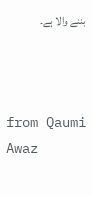بننے والا ہے۔



from Qaumi Awaz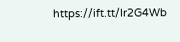https://ift.tt/Ir2G4Wb